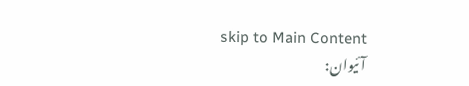skip to Main Content
آئیوان: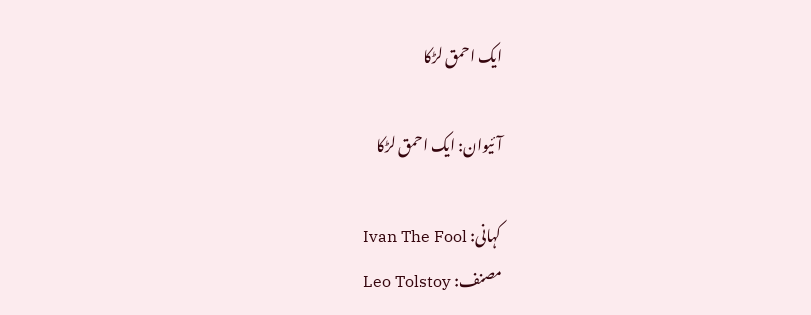ایک احمق لڑکا

آئیوان: ایک احمق لڑکا

کہانی: Ivan The Fool
مصنف: Leo Tolstoy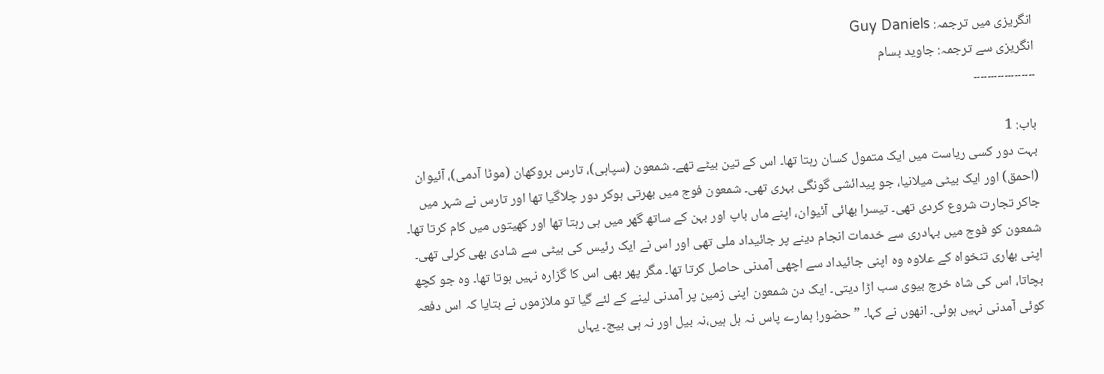انگریزی میں ترجمہ: Guy Daniels
انگریزی سے ترجمہ: جاوید بسام
۔۔۔۔۔۔۔۔۔۔۔۔۔۔۔۔۔۔

باب: 1
بہت دور کسی ریاست میں ایک متمول کسان رہتا تھا۔ اس کے تین بیٹے تھے۔ شمعون (سپاہی)، تارس بروکھان (موٹا آدمی)، آئیوان (احمق) اور ایک بیٹی میلانیا، جو پیدائشی گونگی بہری تھی۔ شمعون فوج میں بھرتی ہوکر دور چلاگیا تھا اور تارس نے شہر میں جاکر تجارت شروع کردی تھی۔ تیسرا بھائی آئیوان، اپنے ماں باپ اور بہن کے ساتھ گھر میں ہی رہتا تھا اور کھیتوں میں کام کرتا تھا۔
شمعون کو فوج میں بہادری سے خدمات انجام دینے پر جائیداد ملی تھی اور اس نے ایک رئیس کی بیٹی سے شادی بھی کرلی تھی۔ اپنی بھاری تنخواہ کے علاوہ وہ اپنی جائیداد سے اچھی آمدنی حاصل کرتا تھا۔ مگر پھر بھی اس کا گزارہ نہیں ہوتا تھا۔ وہ جو کچھ بچاتا، اس کی شاہ خرچ بیوی سب اڑا دیتی۔ ایک دن شمعون اپنی زمین پر آمدنی لینے کے لئے گیا تو ملازموں نے بتایا کہ اس دفعہ کوئی آمدنی نہیں ہوئی۔ انھوں نے کہا۔ ”حضور! ہمارے پاس نہ ہل ہیں،نہ بیل اور نہ ہی بیج۔ یہاں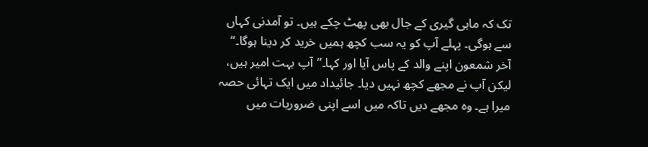تک کہ ماہی گیری کے جال بھی پھٹ چکے ہیں۔ تو آمدنی کہاں سے ہوگی۔ پہلے آپ کو یہ سب کچھ ہمیں خرید کر دینا ہوگا۔“
آخر شمعون اپنے والد کے پاس آیا اور کہا۔”آپ بہت امیر ہیں، لیکن آپ نے مجھے کچھ نہیں دیا۔ جائیداد میں ایک تہائی حصہ میرا ہے۔ وہ مجھے دیں تاکہ میں اسے اپنی ضروریات میں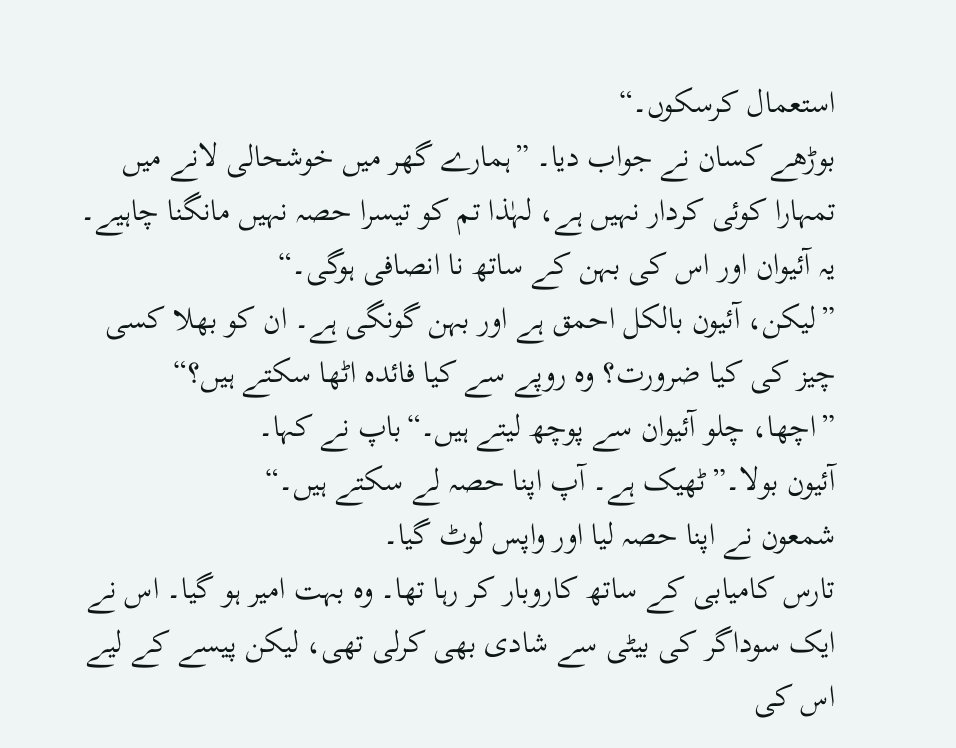استعمال کرسکوں۔“
بوڑھے کسان نے جواب دیا۔ ”ہمارے گھر میں خوشحالی لانے میں تمہارا کوئی کردار نہیں ہے، لہٰذا تم کو تیسرا حصہ نہیں مانگنا چاہیے۔ یہ آئیوان اور اس کی بہن کے ساتھ نا انصافی ہوگی۔“
”لیکن، آئیون بالکل احمق ہے اور بہن گونگی ہے۔ ان کو بھلا کسی چیز کی کیا ضرورت؟ وہ روپے سے کیا فائدہ اٹھا سکتے ہیں؟“
”اچھا، چلو آئیوان سے پوچھ لیتے ہیں۔“باپ نے کہا۔
آئیون بولا۔”ٹھیک ہے۔ آپ اپنا حصہ لے سکتے ہیں۔“
شمعون نے اپنا حصہ لیا اور واپس لوٹ گیا۔
تارس کامیابی کے ساتھ کاروبار کر رہا تھا۔ وہ بہت امیر ہو گیا۔ اس نے ایک سوداگر کی بیٹی سے شادی بھی کرلی تھی، لیکن پیسے کے لیے اس کی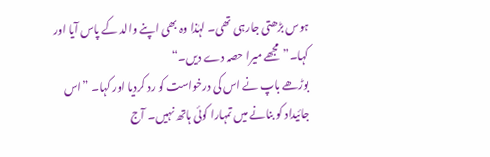ہوس بڑھتی جارہی تھی۔ لہٰذا وہ بھی اپنے والد کے پاس آیا اور کہا۔”مجھے میرا حصہ دے دیں۔“
بوڑھے باپ نے اس کی درخواست کو رد کردیا اور کہا۔ ”اس جائیداد کو بنانے میں تمہارا کوئی ہاتھ نہیں۔ آج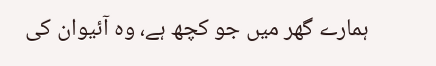ہمارے گھر میں جو کچھ ہے، وہ آئیوان کی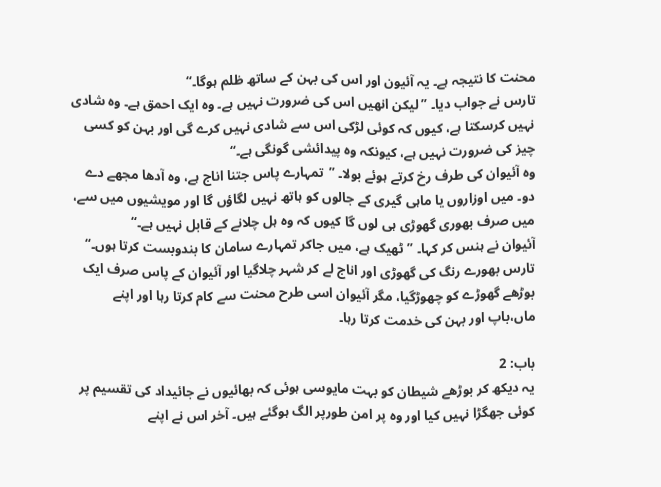محنت کا نتیجہ ہے۔ یہ آئیون اور اس کی بہن کے ساتھ ظلم ہوگا۔“
تارس نے جواب دیا۔ ”لیکن انھیں اس کی ضرورت نہیں ہے۔ وہ ایک احمق ہے۔ وہ شادی نہیں کرسکتا ہے، کیوں کہ کوئی لڑکی اس سے شادی نہیں کرے گی اور بہن کو کسی چیز کی ضرورت نہیں ہے، کیونکہ وہ پیدائشی گونگی ہے۔“
وہ آئیوان کی طرف رخ کرتے ہوئے بولا۔ ”تمہارے پاس جتنا اناج ہے، وہ آدھا مجھے دے دو۔ میں اوزاروں یا ماہی گیری کے جالوں کو ہاتھ نہیں لگاؤں گا اور مویشیوں میں سے، میں صرف بھوری گھوڑی ہی لوں گا کیوں کہ وہ ہل چلانے کے قابل نہیں ہے۔“
آئیوان نے ہنس کر کہا۔ ”ٹھیک ہے، میں جاکر تمہارے سامان کا بندوبست کرتا ہوں۔“
تارس بھورے رنگ کی گھوڑی اور اناج لے کر شہر چلاگیا اور آئیوان کے پاس صرف ایک بوڑھے گھوڑے کو چھوڑگیا، مگر آئیوان اسی طرح محنت سے کام کرتا رہا اور اپنے ماں،باپ اور بہن کی خدمت کرتا رہا۔

باب: 2
یہ دیکھ کر بوڑھے شیطان کو بہت مایوسی ہوئی کہ بھائیوں نے جائیداد کی تقسیم پر کوئی جھگڑا نہیں کیا اور وہ پر امن طورپر الگ ہوگئے ہیں۔ آخر اس نے اپنے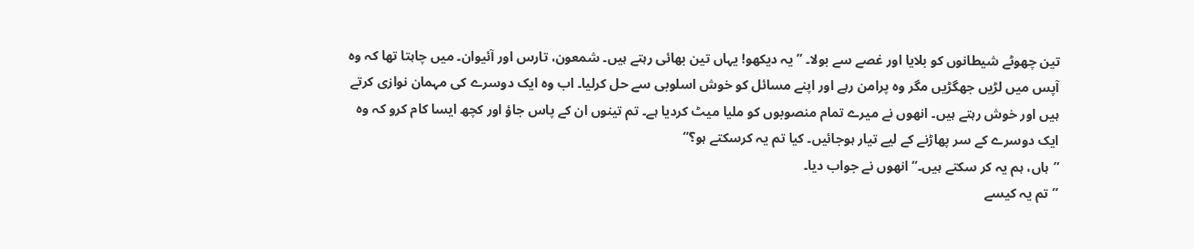تین چھوٹے شیطانوں کو بلایا اور غصے سے بولا۔ ”یہ دیکھو! یہاں تین بھائی رہتے ہیں۔ شمعون، تارس اور آئیوان۔ میں چاہتا تھا کہ وہ آپس میں لڑیں جھگڑیں مگر وہ پرامن رہے اور اپنے مسائل کو خوش اسلوبی سے حل کرلیا۔ اب وہ ایک دوسرے کی مہمان نوازی کرتے ہیں اور خوش رہتے ہیں۔ انھوں نے میرے تمام منصوبوں کو ملیا میٹ کردیا ہے۔ تم تینوں ان کے پاس جاؤ اور کچھ ایسا کام کرو کہ وہ ایک دوسرے کے سر پھاڑنے کے لیے تیار ہوجائیں۔ کیا تم یہ کرسکتے ہو؟“
”ہاں، ہم یہ کر سکتے ہیں۔“ انھوں نے جواب دیا۔
”تم یہ کیسے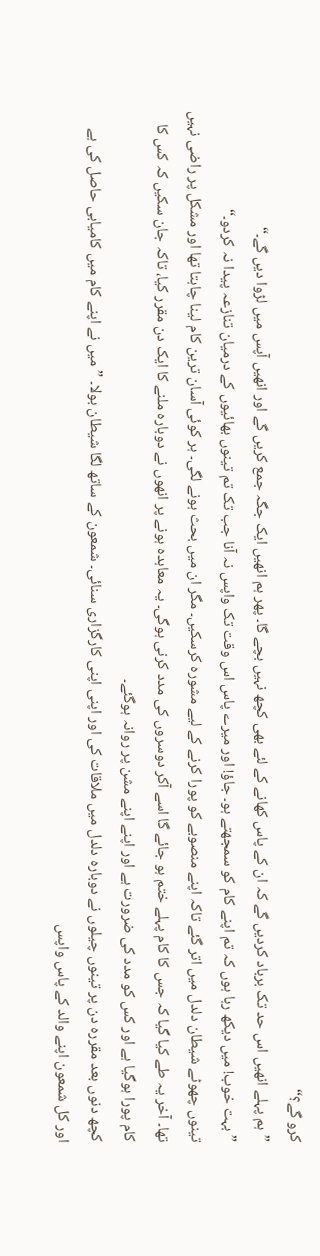کرو گے؟“
”ہم پہلے انھیں اس حد تک برباد کردیں گے کہ ان کے پاس کھانے کے لئے بھی کچھ نہیں بچے گا۔ پھر ہم انھیں ایک جگہ جمع کریں گے اور انھیں آپس میں لڑوا دیں گے۔“
”بہت خوب! میں دیکھ رہا ہوں کہ تم اپنے کام کو سمجھتے ہو۔ جاؤ! اور میرے پاس اس وقت تک واپس نہ آنا جب تک تم تینوں بھائیوں کے درمیان تنازعہ پیدا نہ کردو۔“
تینوں چھوٹے شیطان دلدل میں اتر گئے تاکہ اپنے منصوبے کو پورا کرنے کے لیے مشورہ کرسکیں۔ مگر ان میں بحث ہونے لگی۔ ہر کوئی آسان ترین کام لینا چاہتا تھا اور مشکل پر راضی نہیں تھا۔ آخر یہ طے کیا گیا کہ جس کا کام پہلے ختم ہو جائے گا اسے آکر دوسروں کی مدد کرنی ہوگی۔ یہ معاہدہ ہونے پر انھوں نے دوبارہ ملنے کا ایک دن مقرر کیا، تاکہ جان سکیں کہ کس کا کام پورا ہوگیا ہے اور کس کو مدد کی ضرورت ہے اور اپنے اپنے مشن پر روانہ ہوگئے۔
کچھ دنوں بعد مقررہ دن پر تینوں چیلوں نے دوبارہ دلدل میں ملاقات کی اور اپنی اپنی کارگزاری سنائی۔ شمعون کے ساتھ لگا شیطان بولا۔ ”میں نے اپنے کام میں کامیابی حاصل کی ہے اور کل شمعون اپنے والد کے پاس واپس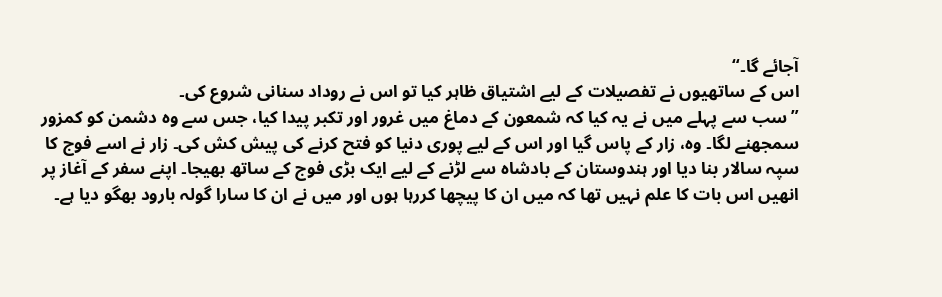آجائے گا۔“
اس کے ساتھیوں نے تفصیلات کے لیے اشتیاق ظاہر کیا تو اس نے روداد سنانی شروع کی۔
”سب سے پہلے میں نے یہ کیا کہ شمعون کے دماغ میں غرور اور تکبر پیدا کیا، جس سے وہ دشمن کو کمزور سمجھنے لگا۔ وہ، زار کے پاس گیا اور اس کے لیے پوری دنیا کو فتح کرنے کی پیش کش کی۔ زار نے اسے فوج کا سپہ سالار بنا دیا اور ہندوستان کے بادشاہ سے لڑنے کے لیے ایک بڑی فوج کے ساتھ بھیجا۔ اپنے سفر کے آغاز پر انھیں اس بات کا علم نہیں تھا کہ میں ان کا پیچھا کررہا ہوں اور میں نے ان کا سارا گولہ بارود بھگو دیا ہے۔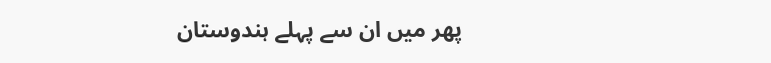پھر میں ان سے پہلے ہندوستان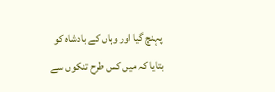پہنچ گیا اور وہاں کے بادشاہ کو بتایا کہ میں کس طرح تنکوں سے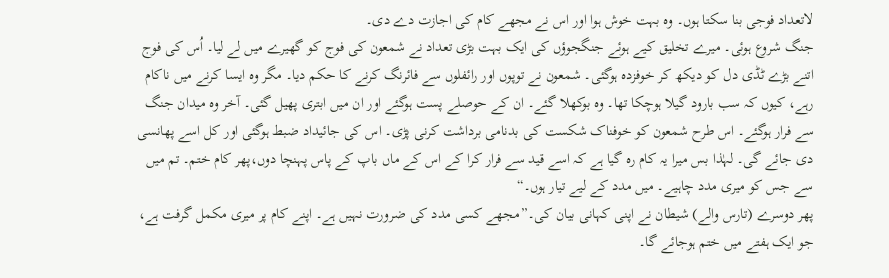لاتعداد فوجی بنا سکتا ہوں۔ وہ بہت خوش ہوا اور اس نے مجھے کام کی اجازت دے دی۔
جنگ شروع ہوئی۔ میرے تخلیق کیے ہوئے جنگجوؤں کی ایک بہت بڑی تعداد نے شمعون کی فوج کو گھیرے میں لے لیا۔ اُس کی فوج اتنے بڑے ٹڈی دل کو دیکھ کر خوفزدہ ہوگئی۔ شمعون نے توپوں اور رائفلوں سے فائرنگ کرنے کا حکم دیا۔ مگر وہ ایسا کرنے میں ناکام رہے، کیوں کہ سب بارود گیلا ہوچکا تھا۔ وہ بوکھلا گئے۔ ان کے حوصلے پست ہوگئے اور ان میں ابتری پھیل گئی۔ آخر وہ میدان جنگ سے فرار ہوگئے۔ اس طرح شمعون کو خوفناک شکست کی بدنامی برداشت کرنی پڑی۔ اس کی جائیداد ضبط ہوگئی اور کل اسے پھانسی دی جائے گی۔ لہٰذا بس میرا یہ کام رہ گیا ہے کہ اسے قید سے فرار کرا کے اس کے ماں باپ کے پاس پہنچا دوں،پھر کام ختم۔ تم میں سے جس کو میری مدد چاہیے۔ میں مدد کے لیے تیار ہوں۔“
پھر دوسرے (تارس والے) شیطان نے اپنی کہانی بیان کی۔”مجھے کسی مدد کی ضرورت نہیں ہے۔ اپنے کام پر میری مکمل گرفت ہے، جو ایک ہفتے میں ختم ہوجائے گا۔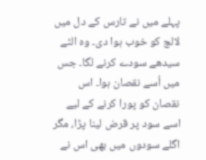پہلے میں نے تارس کے دل میں لالچ کو خوب ہوا دی۔ وہ الٹے سیدھے سودے کرنے لگا۔ جس میں اُسے نقصان ہوا۔ اس نقصان کو پورا کرنے کے لیے اسے سود پر قرض لینا پڑا، مگر اگلے سودوں میں بھی اس نے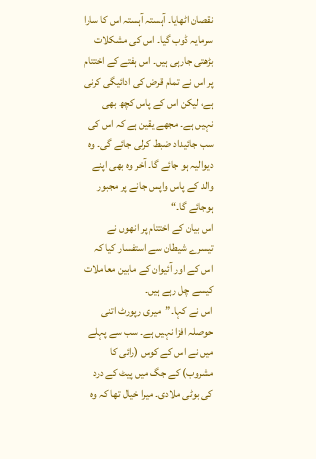نقصان اٹھایا۔ آہستہ آہستہ اس کا سارا سرمایہ ڈوب گیا۔ اس کی مشکلات بڑھتی جارہی ہیں۔ اس ہفتے کے اختتام پر اس نے تمام قرض کی ادائیگی کرنی ہے، لیکن اس کے پاس کچھ بھی نہیں ہے۔ مجھے یقین ہے کہ اس کی سب جائیداد ضبط کرلی جائے گی۔ وہ دیوالیہ ہو جائے گا۔ آخر وہ بھی اپنے والد کے پاس واپس جانے پر مجبور ہوجائے گا۔“
اس بیان کے اختتام پر انھوں نے تیسرے شیطان سے استفسار کیا کہ اس کے اور آئیوان کے مابین معاملات کیسے چل رہے ہیں۔
اس نے کہا۔”میری رپورٹ اتنی حوصلہ افزا نہیں ہے۔ سب سے پہلے میں نے اس کے کوس (رائی کا مشروب) کے جگ میں پیٹ کے درد کی بوٹی ملادی۔ میرا خیال تھا کہ وہ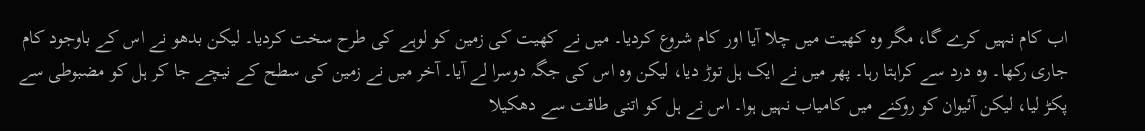اب کام نہیں کرے گا، مگر وہ کھیت میں چلا آیا اور کام شروع کردیا۔ میں نے کھیت کی زمین کو لوہے کی طرح سخت کردیا۔ لیکن بدھو نے اس کے باوجود کام جاری رکھا۔ وہ درد سے کراہتا رہا۔ پھر میں نے ایک ہل توڑ دیا، لیکن وہ اس کی جگہ دوسرا لے آیا۔ آخر میں نے زمین کی سطح کے نیچے جا کر ہل کو مضبوطی سے پکڑ لیا، لیکن آئیوان کو روکنے میں کامیاب نہیں ہوا۔ اس نے ہل کو اتنی طاقت سے دھکیلا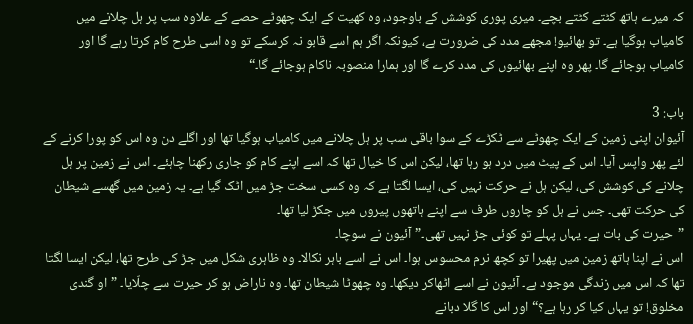کہ میرے ہاتھ کٹتے کٹتے بچے۔ میری پوری کوشش کے باوجود، وہ کھیت کے ایک چھوٹے حصے کے علاوہ سب پر ہل چلانے میں کامیاب ہوگیا ہے۔ تو بھائیو! مجھے مدد کی ضرورت ہے، کیونکہ اگر ہم اسے قابو نہ کرسکے تو وہ اسی طرح کام کرتا رہے گا اور کامیاب ہوجائے گا۔ پھر وہ اپنے بھائیوں کی مدد کرے گا اور ہمارا منصوبہ ناکام ہوجائے گا۔“

باب: 3
آئیوان اپنی زمین کے ایک چھوٹے سے ٹکڑے کے سوا باقی سب پر ہل چلانے میں کامیاب ہوگیا تھا اور اگلے دن وہ اس کو پورا کرنے کے لئے پھر واپس آیا۔ اس کے پیٹ میں درد ہو رہا تھا، لیکن اس کا خیال تھا کہ اسے اپنے کام کو جاری رکھنا چاہئے۔ اس نے زمین پر ہل چلانے کی کوشش کی، لیکن ہل نے حرکت نہیں کی، ایسا لگتا ہے کہ وہ کسی سخت جڑ میں اٹک گیا ہے۔ یہ زمین میں گھسے شیطان کی حرکت تھی۔ جس نے ہل کو چاروں طرف سے اپنے ہاتھوں پیروں میں جکڑ لیا تھا۔
”حیرت کی بات ہے۔ یہاں پہلے تو کوئی جڑ نہیں تھی۔”آئیون نے سوچا۔
اس نے اپنا ہاتھ زمین میں پھیرا تو کچھ نرم محسوس ہوا۔ اس نے اسے باہر نکالا۔ وہ ظاہری شکل میں جڑ کی طرح تھا، لیکن ایسا لگتا تھا کہ اس میں زندگی موجود ہے۔ آئیون نے اسے اٹھاکر دیکھا۔ وہ چھوٹا شیطان تھا۔ وہ ناراض ہو کر حیرت سے چلّایا۔ ”او گندی مخلوق! تو یہاں کیا کر رہا ہے؟“ اور اس کا گلا دبانے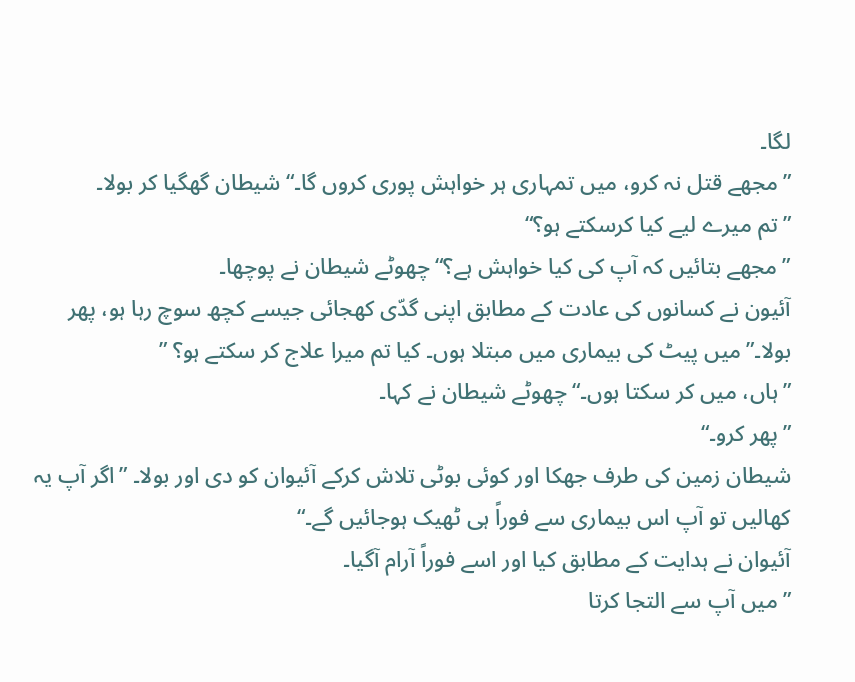لگا۔
”مجھے قتل نہ کرو، میں تمہاری ہر خواہش پوری کروں گا۔“ شیطان گھگیا کر بولا۔
”تم میرے لیے کیا کرسکتے ہو؟“
”مجھے بتائیں کہ آپ کی کیا خواہش ہے؟“ چھوٹے شیطان نے پوچھا۔
آئیون نے کسانوں کی عادت کے مطابق اپنی گدّی کھجائی جیسے کچھ سوچ رہا ہو، پھر بولا۔”میں پیٹ کی بیماری میں مبتلا ہوں۔ کیا تم میرا علاج کر سکتے ہو؟ ”
”ہاں، میں کر سکتا ہوں۔“ چھوٹے شیطان نے کہا۔
”پھر کرو۔“
شیطان زمین کی طرف جھکا اور کوئی بوٹی تلاش کرکے آئیوان کو دی اور بولا۔ ”اگر آپ یہ کھالیں تو آپ اس بیماری سے فوراً ہی ٹھیک ہوجائیں گے۔“
آئیوان نے ہدایت کے مطابق کیا اور اسے فوراً آرام آگیا۔
”میں آپ سے التجا کرتا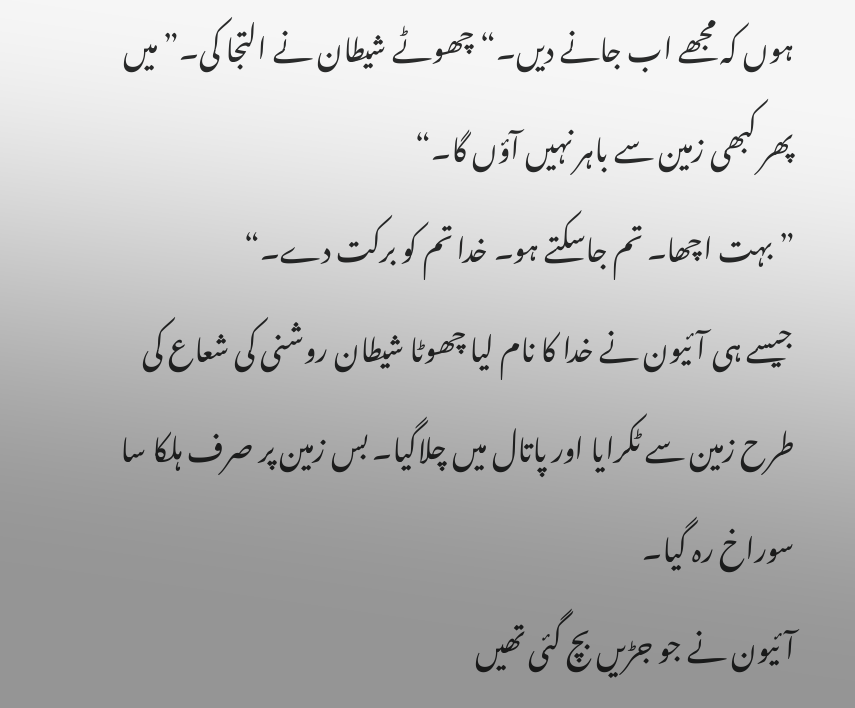ہوں کہ مجھے اب جانے دیں۔“ چھوٹے شیطان نے التجا کی۔”میں پھر کبھی زمین سے باہر نہیں آؤں گا۔“
”بہت اچھا۔ تم جاسکتے ہو۔ خدا تم کو برکت دے۔“
جیسے ہی آئیون نے خدا کا نام لیا چھوٹا شیطان روشنی کی شعاع کی طرح زمین سے ٹکرایا اور پاتال میں چلاگیا۔ بس زمین پر صرف ہلکا سا سوراخ رہ گیا۔
آئیون نے جو جڑیں بچ گئی تھیں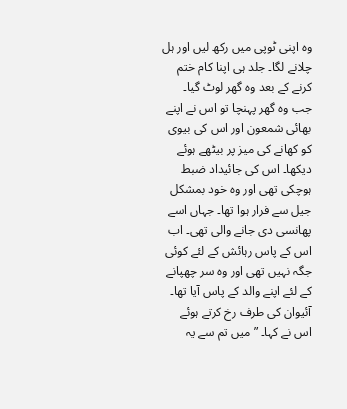وہ اپنی ٹوپی میں رکھ لیں اور ہل چلانے لگا۔ جلد ہی اپنا کام ختم کرنے کے بعد وہ گھر لوٹ گیا۔ جب وہ گھر پہنچا تو اس نے اپنے بھائی شمعون اور اس کی بیوی کو کھانے کی میز پر بیٹھے ہوئے دیکھا۔ اس کی جائیداد ضبط ہوچکی تھی اور وہ خود بمشکل جیل سے فرار ہوا تھا۔ جہاں اسے پھانسی دی جانے والی تھی۔ اب اس کے پاس رہائش کے لئے کوئی جگہ نہیں تھی اور وہ سر چھپانے کے لئے اپنے والد کے پاس آیا تھا۔
آئیوان کی طرف رخ کرتے ہوئے اس نے کہا۔ ”میں تم سے یہ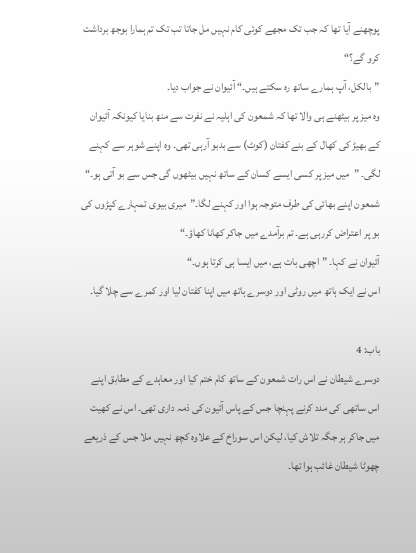پوچھنے آیا تھا کہ جب تک مجھے کوئی کام نہیں مل جاتا تب تک تم ہمارا بوجھ برداشت کرو گے؟“
”بالکل، آپ ہمارے ساتھ رہ سکتے ہیں۔“ آئیوان نے جواب دیا۔
وہ میز پر بیٹھنے ہی والا تھا کہ شمعون کی اہلیہ نے نفرت سے منھ بنایا کیونکہ آئیوان کے بھیڑ کی کھال کے بنے کفتان (کوٹ) سے بدبو آرہی تھی۔ وہ اپنے شوہر سے کہنے لگی۔ ”میں میز پر کسی ایسے کسان کے ساتھ نہیں بیٹھوں گی جس سے بو آتی ہو۔“
شمعون اپنے بھائی کی طرف متوجہ ہوا اور کہنے لگا۔”میری بیوی تمہارے کپڑوں کی بو پر اعتراض کررہی ہے۔ تم برآمدے میں جاکر کھانا کھاؤ۔“
آئیوان نے کہا۔ ”اچھی بات ہے، میں ایسا ہی کرتا ہوں۔“
اس نے ایک ہاتھ میں روٹی اور دوسرے ہاتھ میں اپنا کفتان لیا اور کمرے سے چلا گیا۔

باب: 4
دوسرے شیطان نے اس رات شمعون کے ساتھ کام ختم کیا اور معاہدے کے مطابق اپنے اس ساتھی کی مدد کرنے پہنچا جس کے پاس آئیون کی ذمہ داری تھی۔ اس نے کھیت میں جاکر ہر جگہ تلاش کیا، لیکن اس سوراخ کے علاوہ کچھ نہیں ملا جس کے ذریعے چھوٹا شیطان غائب ہوا تھا۔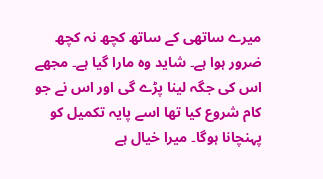میرے ساتھی کے ساتھ کچھ نہ کچھ ضرور ہوا ہے۔ شاید وہ مارا گیا ہے۔ مجھے اس کی جگہ لینا پڑے گی اور اس نے جو کام شروع کیا تھا اسے پایہ تکمیل کو پہنچانا ہوگا۔ میرا خیال ہے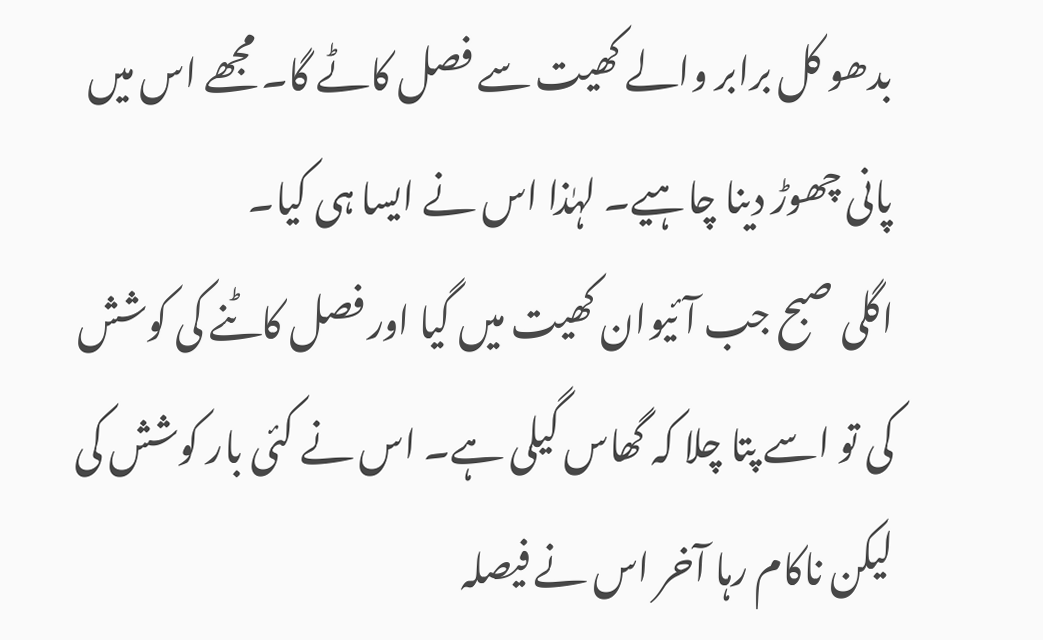بدھو کل برابر والے کھیت سے فصل کاٹے گا۔ مجھے اس میں پانی چھوڑ دینا چاہیے۔ لہٰذا اس نے ایسا ہی کیا۔
اگلی صبح جب آئیوان کھیت میں گیا اور فصل کاٹنے کی کوشش کی تو اسے پتا چلا کہ گھاس گیلی ہے۔ اس نے کئی بار کوشش کی لیکن ناکام رہا آخر اس نے فیصلہ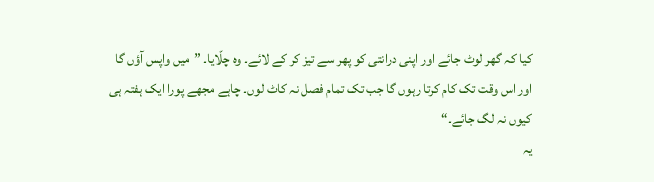کیا کہ گھر لوٹ جائے اور اپنی درانتی کو پھر سے تیز کر کے لائے۔ وہ چلّایا۔ ”میں واپس آؤں گا اور اس وقت تک کام کرتا رہوں گا جب تک تمام فصل نہ کاٹ لوں۔ چاہے مجھے پورا ایک ہفتہ ہی کیوں نہ لگ جائے۔“
یہ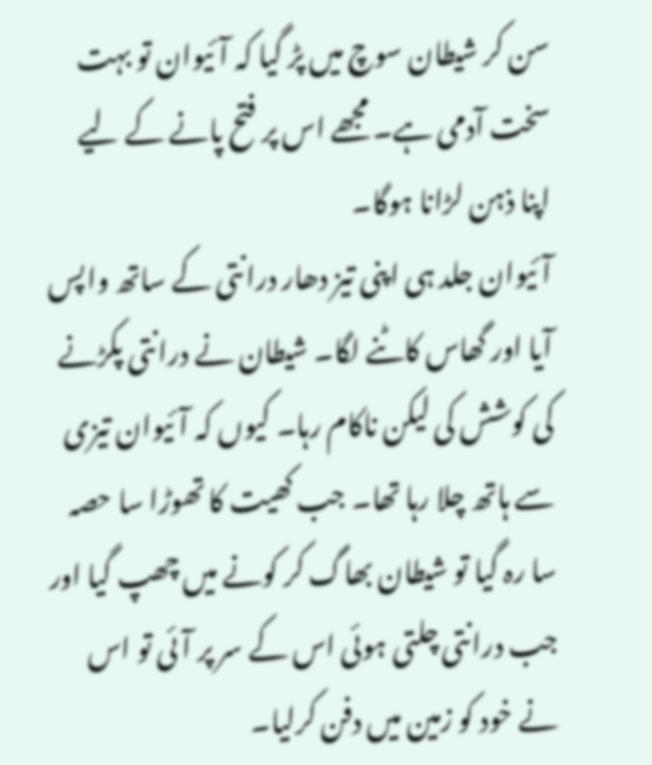سن کر شیطان سوچ میں پڑ گیا کہ آئیوان تو بہت سخت آدمی ہے۔ مجھے اس پر فتح پانے کے لیے اپنا ذہن لڑانا ہوگا۔
آئیوان جلد ہی اپنی تیز دھار درانتی کے ساتھ واپس آیا اور گھاس کاٹنے لگا۔ شیطان نے درانتی پکڑنے کی کوشش کی لیکن ناکام رہا۔ کیوں کہ آئیوان تیزی سے ہاتھ چلا رہا تھا۔ جب کھیت کا تھوڑا سا حصہ سا رہ گیا تو شیطان بھاگ کر کونے میں چھپ گیا اور جب درانتی چلتی ہوئی اس کے سر پر آئی تو اس نے خود کو زمین میں دفن کرلیا۔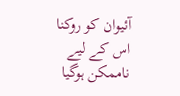آئیوان کو روکنا اس کے لیے ناممکن ہوگیا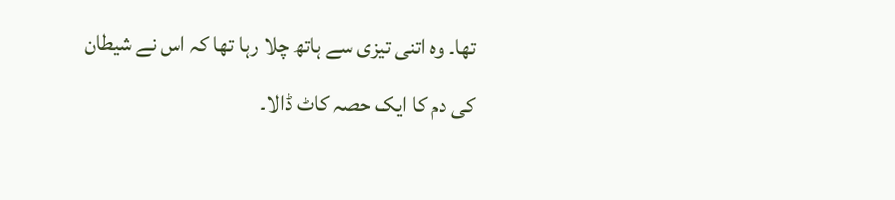تھا۔ وہ اتنی تیزی سے ہاتھ چلا رہا تھا کہ اس نے شیطان کی دم کا ایک حصہ کاٹ ڈالا۔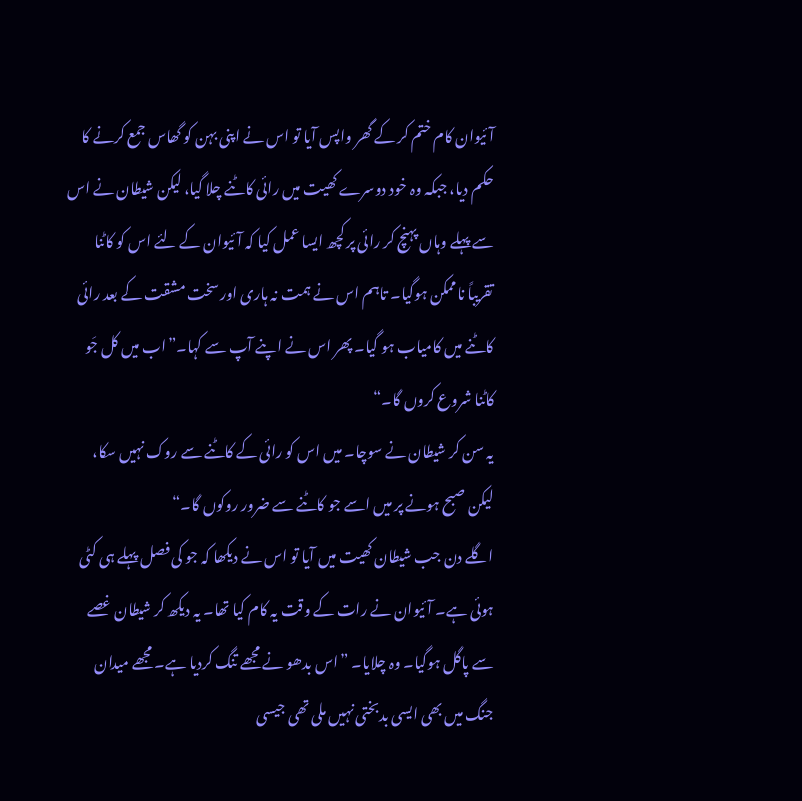آئیوان کام ختم کر کے گھر واپس آیا تو اس نے اپنی بہن کو گھاس جمع کرنے کا حکم دیا، جبکہ وہ خود دوسرے کھیت میں رائی کاٹنے چلا گیا، لیکن شیطان نے اس سے پہلے وہاں پہنچ کر رائی پر کچھ ایسا عمل کیا کہ آئیوان کے لئے اس کو کاٹنا تقریباً ناممکن ہوگیا۔ تاہم اس نے ہمت نہ ہاری اور سخت مشقت کے بعد رائی کاٹنے میں کامیاب ہو گیا۔ پھر اس نے اپنے آپ سے کہا۔”اب میں کل جَو کاٹنا شروع کروں گا۔“
یہ سن کر شیطان نے سوچا۔ میں اس کو رائی کے کاٹنے سے روک نہیں سکا، لیکن صبح ہونے پر میں اسے جو کاٹنے سے ضرور روکوں گا۔“
اگلے دن جب شیطان کھیت میں آیا تو اس نے دیکھا کہ جو کی فصل پہلے ہی کٹی ہوئی ہے۔ آئیوان نے رات کے وقت یہ کام کیا تھا۔ یہ دیکھ کر شیطان غصے سے پاگل ہوگیا۔ وہ چلایا۔ ”اس بدھو نے مجھے تنگ کردیا ہے۔ مجھے میدان جنگ میں بھی ایسی بدبختی نہیں ملی تھی جیسی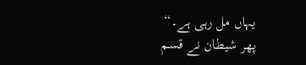یہاں مل رہی ہے۔“
پھر شیطان نے قسم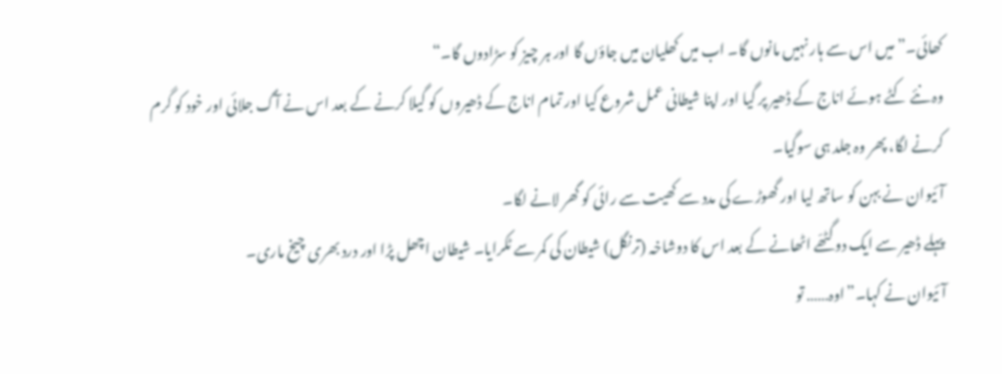کھائی۔”میں اس سے ہار نہیں مانوں گا۔ اب میں کھلیان میں جاؤں گا اور ہر چیز کو سڑادوں گا۔“
وہ نئے کٹے ہوئے اناج کے ڈھیر پر گیا اور اپنا شیطانی عمل شروع کیا اور تمام اناج کے ڈھیروں کو گیلا کرنے کے بعد اس نے آگ جلائی اور خود کو گرم کرنے لگا، پھر وہ جلد ہی سوگیا۔
آئیوان نے بہن کو ساتھ لیا اور گھوڑے کی مدد سے کھیت سے رائی کو گھر لانے لگا۔
پہلے ڈھیر سے ایک دو گٹھّے اٹھانے کے بعد اس کا دوشاخہ (ترنگل) شیطان کی کمر سے ٹکرایا۔ شیطان اچھل پڑا اور درد بھری چیخ ماری۔
آئیوان نے کہا۔”اوہ…… تو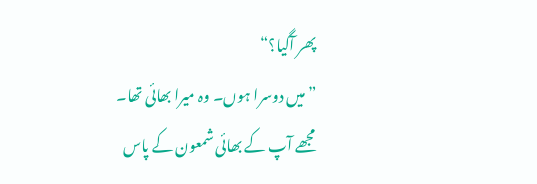پھر آگیا؟“
”میں دوسرا ہوں۔ وہ میرا بھائی تھا۔ مجھے آپ کے بھائی شمعون کے پاس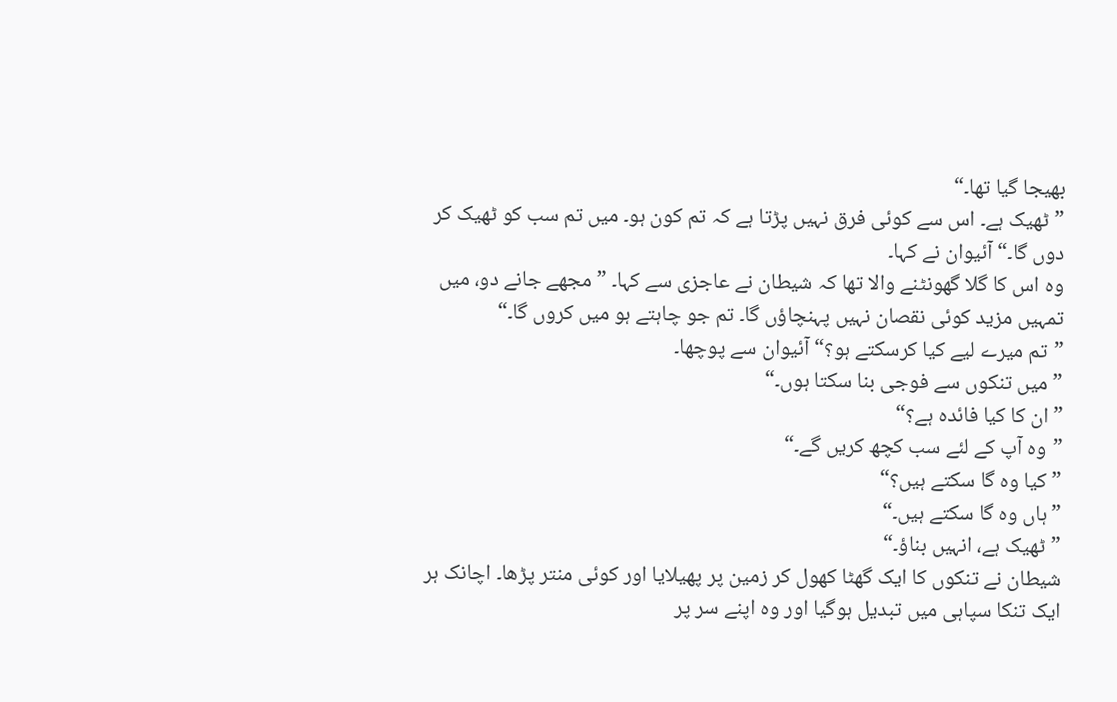بھیجا گیا تھا۔“
”ٹھیک ہے۔ اس سے کوئی فرق نہیں پڑتا ہے کہ تم کون ہو۔ میں تم سب کو ٹھیک کر دوں گا۔“ آئیوان نے کہا۔
وہ اس کا گلا گھونٹنے والا تھا کہ شیطان نے عاجزی سے کہا۔ ”مجھے جانے دو، میں تمہیں مزید کوئی نقصان نہیں پہنچاؤں گا۔ تم جو چاہتے ہو میں کروں گا۔“
”تم میرے لیے کیا کرسکتے ہو؟“آئیوان سے پوچھا۔
”میں تنکوں سے فوجی بنا سکتا ہوں۔“
”ان کا کیا فائدہ ہے؟“
”وہ آپ کے لئے سب کچھ کریں گے۔“
”کیا وہ گا سکتے ہیں؟“
”ہاں وہ گا سکتے ہیں۔“
”ٹھیک ہے، انہیں بناؤ۔“
شیطان نے تنکوں کا ایک گھٹا کھول کر زمین پر پھیلایا اور کوئی منتر پڑھا۔ اچانک ہر ایک تنکا سپاہی میں تبدیل ہوگیا اور وہ اپنے سر پر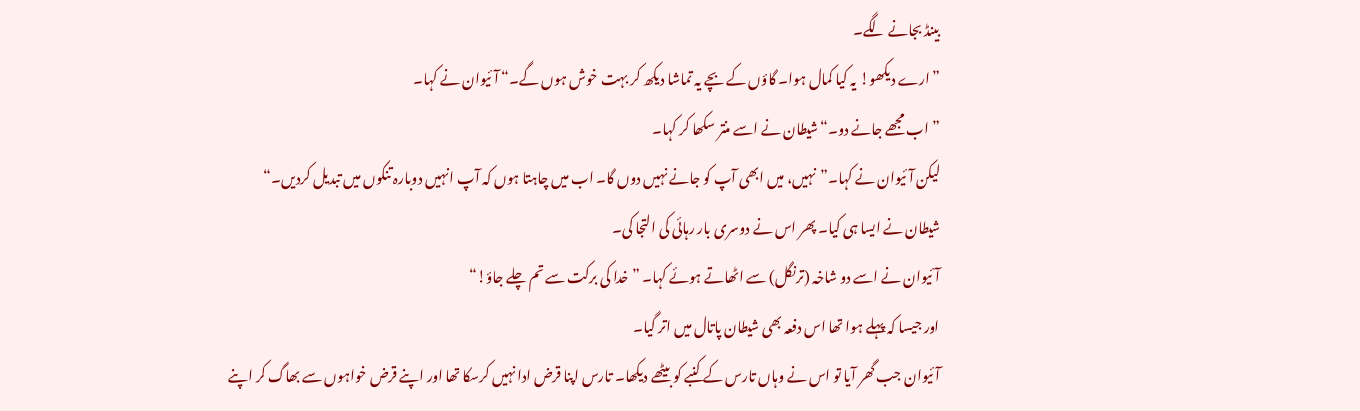بینڈ بجانے لگے۔
”ارے دیکھو! یہ کیا کمال ہوا۔ گاؤں کے بچے یہ تماشا دیکھ کر بہت خوش ہوں گے۔“ آئیوان نے کہا۔
”اب مجھے جانے دو۔“شیطان نے اسے منتر سکھا کر کہا۔
لیکن آئیوان نے کہا۔”نہیں، میں ابھی آپ کو جانے نہیں دوں گا۔ اب میں چاہتا ہوں کہ آپ انہیں دوبارہ تنکوں میں تبدیل کردیں۔“
شیطان نے ایسا ہی کیا۔ پھر اس نے دوسری بار رہائی کی التجا کی۔
آئیوان نے اسے دو شاخہ (ترنگل) سے اٹھاتے ہوئے کہا۔ ”خدا کی برکت سے تم چلے جاؤ!“
اور جیسا کہ پہلے ہوا تھا اس دفعہ بھی شیطان پاتال میں اتر گیا۔
آئیوان جب گھر آیا تو اس نے وہاں تارس کے کنبے کو بیٹھے دیکھا۔ تارس اپنا قرض ادا نہیں کرسکا تھا اور اپنے قرض خواہوں سے بھاگ کر اپنے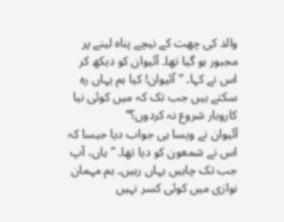والد کی چھت کے نیچے پناہ لینے پر مجبور ہو گیا تھا۔ آئیوان کو دیکھ کر اس نے کہا۔ ”آئیوان! کیا ہم یہاں رہ سکتے ہیں جب تک کہ میں کوئی نیا کاروبار شروع نہ کردوں؟“
آئیوان نے ویسا ہی جواب دیا جیسا کہ اس نے شمعون کو دیا تھا۔ ”ہاں، آپ جب تک چاہیں یہاں رہیں۔ ہم مہمان نوازی میں کوئی کسر نہیں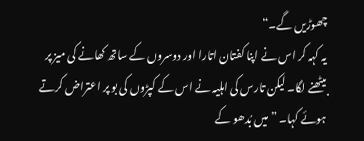چھوڑیں گے۔“
یہ کہہ کر اس نے اپنا کفتان اتارا اور دوسروں کے ساتھ کھانے کی میز پر بیٹھنے لگا۔ لیکن تارس کی اہلیہ نے اس کے کپڑوں کی بو پر اعتراض کرتے ہوئے کہا۔ ”میں بُدھو کے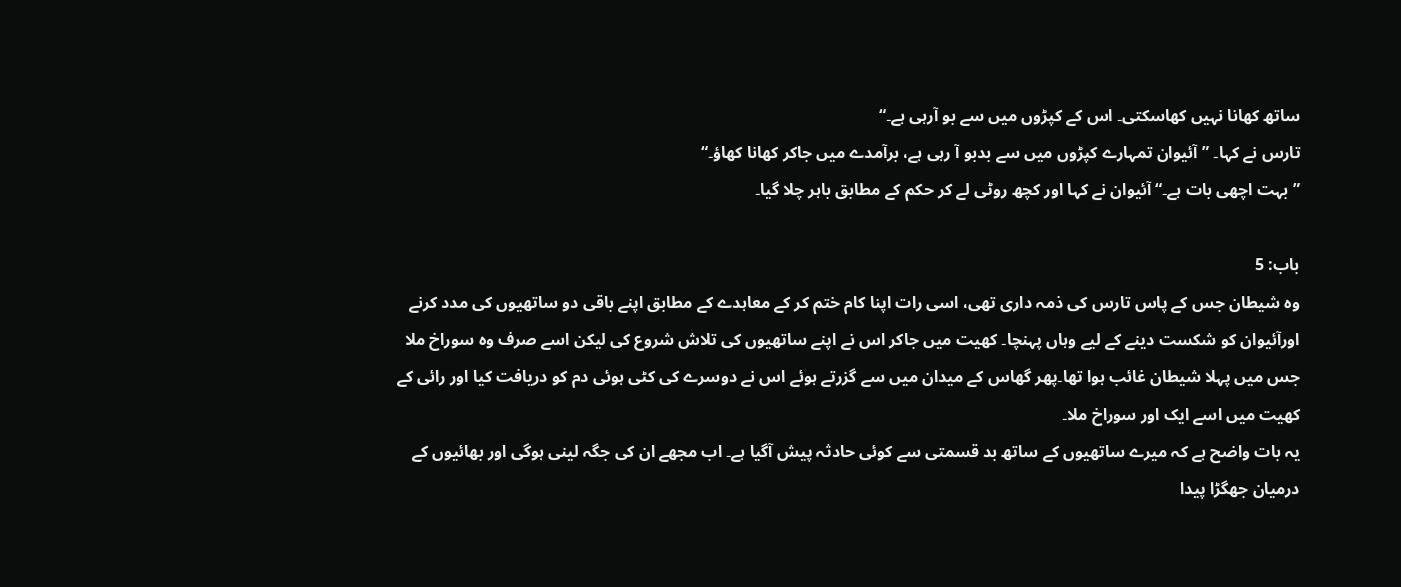ساتھ کھانا نہیں کھاسکتی۔ اس کے کپڑوں میں سے بو آرہی ہے۔“
تارس نے کہا۔ ”آئیوان تمہارے کپڑوں میں سے بدبو آ رہی ہے، برآمدے میں جاکر کھانا کھاؤ۔“
”بہت اچھی بات ہے۔“ آئیوان نے کہا اور کچھ روٹی لے کر حکم کے مطابق باہر چلا گیا۔

باب: 5
وہ شیطان جس کے پاس تارس کی ذمہ داری تھی، اسی رات اپنا کام ختم کر کے معاہدے کے مطابق اپنے باقی دو ساتھیوں کی مدد کرنے اورآئیوان کو شکست دینے کے لیے وہاں پہنچا۔ کھیت میں جاکر اس نے اپنے ساتھیوں کی تلاش شروع کی لیکن اسے صرف وہ سوراخ ملا جس میں پہلا شیطان غائب ہوا تھا۔پھر گھاس کے میدان میں سے گزرتے ہوئے اس نے دوسرے کی کٹی ہوئی دم کو دریافت کیا اور رائی کے کھیت میں اسے ایک اور سوراخ ملا۔
یہ بات واضح ہے کہ میرے ساتھیوں کے ساتھ بد قسمتی سے کوئی حادثہ پیش آگیا ہے۔ اب مجھے ان کی جگہ لینی ہوگی اور بھائیوں کے درمیان جھگڑا پیدا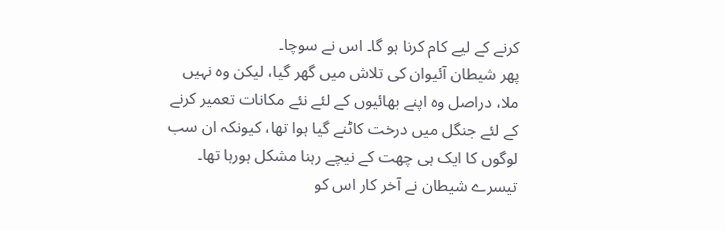کرنے کے لیے کام کرنا ہو گا۔ اس نے سوچا۔
پھر شیطان آئیوان کی تلاش میں گھر گیا، لیکن وہ نہیں ملا، دراصل وہ اپنے بھائیوں کے لئے نئے مکانات تعمیر کرنے کے لئے جنگل میں درخت کاٹنے گیا ہوا تھا، کیونکہ ان سب لوگوں کا ایک ہی چھت کے نیچے رہنا مشکل ہورہا تھا۔
تیسرے شیطان نے آخر کار اس کو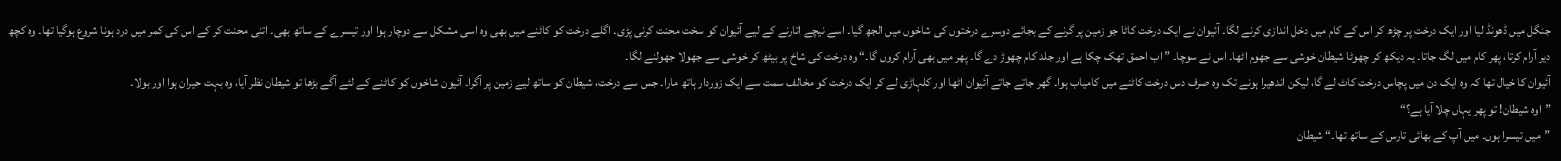جنگل میں ڈھونڈ لیا اور ایک درخت پر چڑھ کر اس کے کام میں دخل اندازی کرنے لگا۔ آئیوان نے ایک درخت کاٹا جو زمین پر گرنے کے بجائے دوسرے درختوں کی شاخوں میں الجھ گیا۔ اسے نیچے اتارنے کے لیے آئیوان کو سخت محنت کرنی پڑی۔ اگلے درخت کو کاٹنے میں بھی وہ اسی مشکل سے دوچار ہوا اور تیسرے کے ساتھ بھی۔ اتنی محنت کر کے اس کی کمر میں درد ہونا شروع ہوگیا تھا۔ وہ کچھ دیر آرام کرتا، پھر کام میں لگ جاتا۔ یہ دیکھ کر چھوٹا شیطان خوشی سے جھوم اٹھا۔ اس نے سوچا۔ ”اب احمق تھک چکا ہے اور جلد کام چھوڑ دے گا۔ پھر میں بھی آرام کروں گا۔“ وہ درخت کی شاخ پر بیٹھ کر خوشی سے جھولا جھولنے لگا۔
آئیوان کا خیال تھا کہ وہ ایک دن میں پچاس درخت کاٹ لے گا، لیکن اندھیرا ہونے تک وہ صرف دس درخت کاٹنے میں کامیاب ہوا۔ گھر جاتے جاتے آئیوان اٹھا اور کلہاڑی لے کر ایک درخت کو مخالف سمت سے ایک زوردار ہاتھ مارا۔ جس سے درخت، شیطان کو ساتھ لیے زمین پر آگرا۔ آئیون شاخوں کو کاٹنے کے لئے آگے بڑھا تو شیطان نظر آیا، وہ بہت حیران ہوا اور بولا۔
”اوہ شیطان! تو پھر یہاں چلا آیا ہے؟“
”میں تیسرا ہوں۔ میں آپ کے بھائی تارس کے ساتھ تھا۔“ شیطان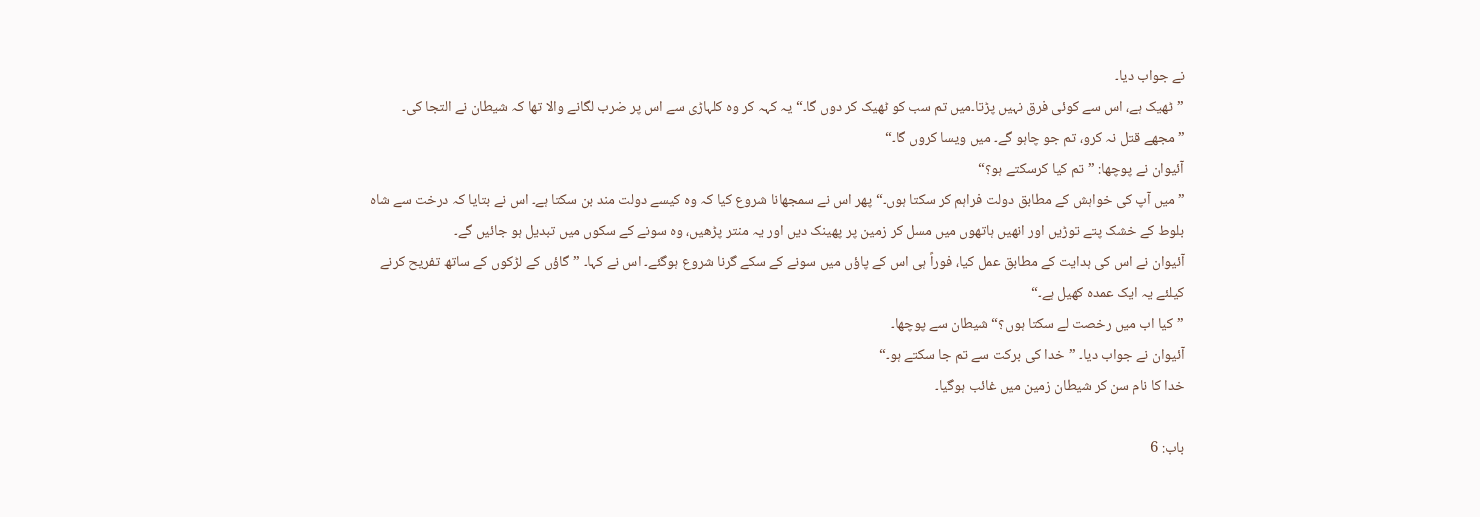نے جواب دیا۔
”ٹھیک ہے، اس سے کوئی فرق نہیں پڑتا۔میں تم سب کو ٹھیک کر دوں گا۔“ یہ کہہ کر وہ کلہاڑی سے اس پر ضرب لگانے والا تھا کہ شیطان نے التجا کی۔
”مجھے قتل نہ کرو، تم جو چاہو گے۔ میں ویسا کروں گا۔“
آئیوان نے پوچھا: ”تم کیا کرسکتے ہو؟“
”میں آپ کی خواہش کے مطابق دولت فراہم کر سکتا ہوں۔“ پھر اس نے سمجھانا شروع کیا کہ وہ کیسے دولت مند بن سکتا ہے۔ اس نے بتایا کہ درخت سے شاہ بلوط کے خشک پتے توڑیں اور انھیں ہاتھوں میں مسل کر زمین پر پھینک دیں اور یہ منتر پڑھیں، وہ سونے کے سکوں میں تبدیل ہو جائیں گے۔
آئیوان نے اس کی ہدایت کے مطابق عمل کیا، فوراً ہی اس کے پاؤں میں سونے کے سکے گرنا شروع ہوگئے۔ اس نے کہا۔ ”گاؤں کے لڑکوں کے ساتھ تفریح کرنے کیلئے یہ ایک عمدہ کھیل ہے۔“
”کیا اب میں رخصت لے سکتا ہوں؟“ شیطان سے پوچھا۔
آئیوان نے جواب دیا۔ ”خدا کی برکت سے تم جا سکتے ہو۔“
خدا کا نام سن کر شیطان زمین میں غائب ہوگیا۔

باب: 6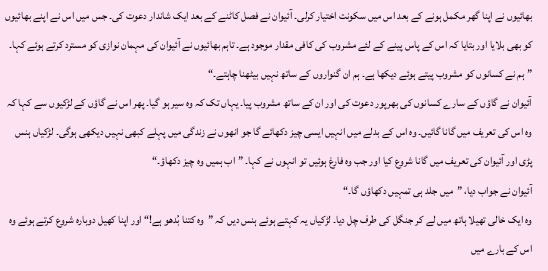بھائیوں نے اپنا گھر مکمل ہونے کے بعد اس میں سکونت اختیار کرلی۔ آئیوان نے فصل کاٹنے کے بعد ایک شاندار دعوت کی۔ جس میں اس نے اپنے بھائیوں کو بھی بلایا اور بتایا کہ اس کے پاس پینے کے لئے مشروب کی کافی مقدار موجود ہے۔ تاہم بھائیوں نے آئیوان کی مہمان نوازی کو مسترد کرتے ہوئے کہا۔ ”ہم نے کسانوں کو مشروب پیتے ہوئے دیکھا ہے۔ ہم ان گنواروں کے ساتھ نہیں بیٹھنا چاہتے۔“
آئیوان نے گاؤں کے سارے کسانوں کی بھرپور دعوت کی اور ان کے ساتھ مشروب پیا۔ یہاں تک کہ وہ سیر ہو گیا۔ پھر اس نے گاؤں کے لڑکیوں سے کہا کہ وہ اس کی تعریف میں گانا گائیں۔ وہ اس کے بدلے میں انہیں ایسی چیز دکھائے گا جو انھوں نے زندگی میں پہلے کبھی نہیں دیکھی ہوگی۔ لڑکیاں ہنس پڑی اور آئیوان کی تعریف میں گانا شروع کیا اور جب وہ فارغ ہوئیں تو انہوں نے کہا۔ ”اب ہمیں وہ چیز دکھاؤ۔“
آئیوان نے جواب دیا، ”میں جلد ہی تمہیں دکھاؤں گا۔“
وہ ایک خالی تھیلا ہاتھ میں لے کر جنگل کی طرف چل دیا۔ لڑکیاں یہ کہتے ہوئے ہنس دیں کہ ”وہ کتنا بُدھو ہے!“ اور اپنا کھیل دوبارہ شروع کرتے ہوئے وہ اس کے بارے میں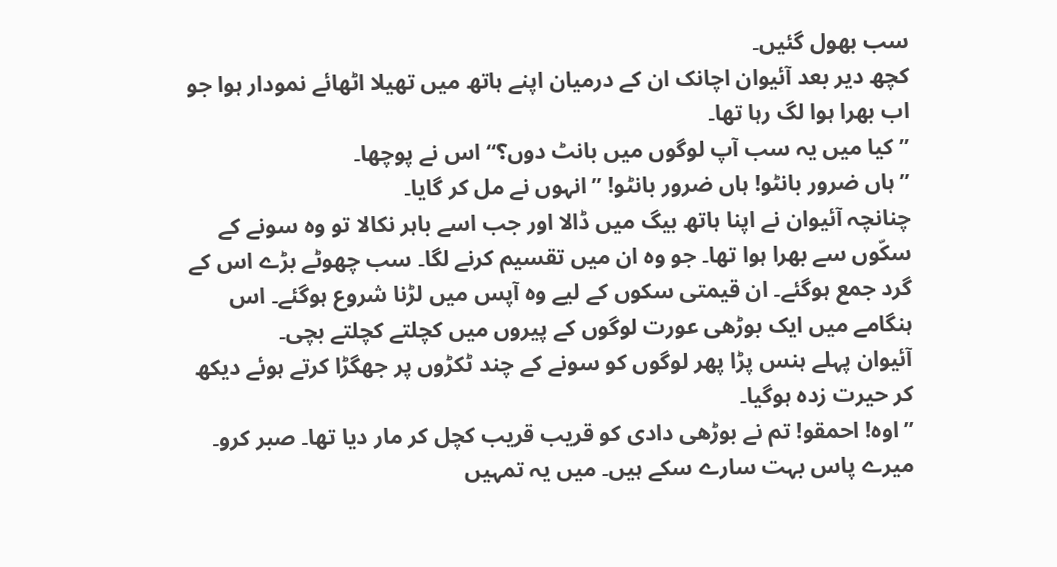سب بھول گئیں۔
کچھ دیر بعد آئیوان اچانک ان کے درمیان اپنے ہاتھ میں تھیلا اٹھائے نمودار ہوا جو اب بھرا ہوا لگ رہا تھا۔
”کیا میں یہ سب آپ لوگوں میں بانٹ دوں؟“ اس نے پوچھا۔
”ہاں ضرور بانٹو! ہاں ضرور بانٹو! ”انہوں نے مل کر گایا۔
چنانچہ آئیوان نے اپنا ہاتھ بیگ میں ڈالا اور جب اسے باہر نکالا تو وہ سونے کے سکّوں سے بھرا ہوا تھا۔ جو وہ ان میں تقسیم کرنے لگا۔ سب چھوٹے بڑے اس کے گرد جمع ہوگئے۔ ان قیمتی سکوں کے لیے وہ آپس میں لڑنا شروع ہوگئے۔ اس ہنگامے میں ایک بوڑھی عورت لوگوں کے پیروں میں کچلتے کچلتے بچی۔
آئیوان پہلے ہنس پڑا پھر لوگوں کو سونے کے چند ٹکڑوں پر جھگڑا کرتے ہوئے دیکھ کر حیرت زدہ ہوگیا۔
”اوہ! احمقو! تم نے بوڑھی دادی کو قریب قریب کچل کر مار دیا تھا۔ صبر کرو۔ میرے پاس بہت سارے سکے ہیں۔ میں یہ تمہیں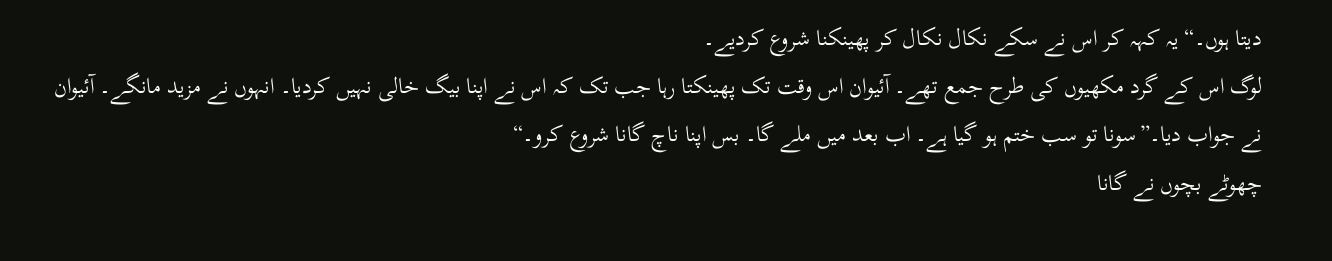دیتا ہوں۔“ یہ کہہ کر اس نے سکے نکال نکال کر پھینکنا شروع کردیے۔
لوگ اس کے گرد مکھیوں کی طرح جمع تھے۔ آئیوان اس وقت تک پھینکتا رہا جب تک کہ اس نے اپنا بیگ خالی نہیں کردیا۔ انہوں نے مزید مانگے۔ آئیوان نے جواب دیا۔”سونا تو سب ختم ہو گیا ہے۔ اب بعد میں ملے گا۔ بس اپنا ناچ گانا شروع کرو۔“
چھوٹے بچوں نے گانا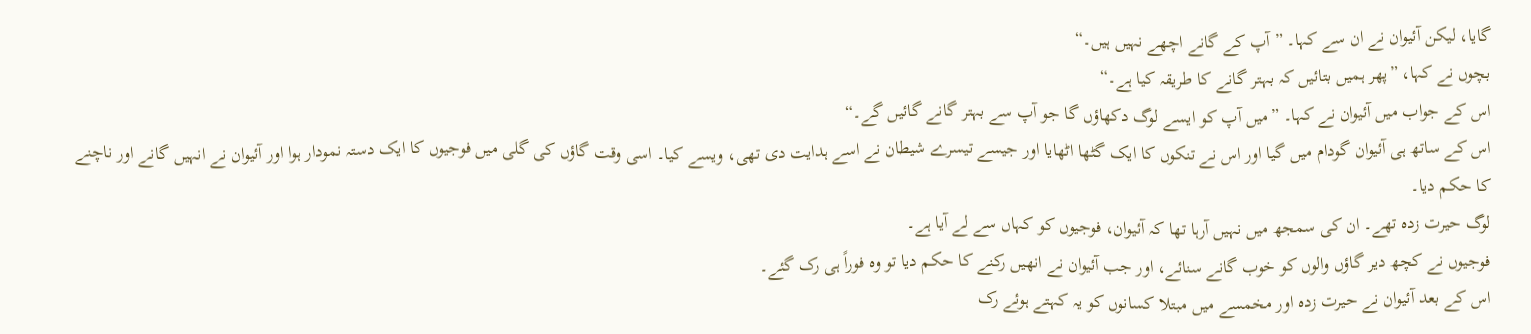گایا، لیکن آئیوان نے ان سے کہا۔ ”آپ کے گانے اچھے نہیں ہیں۔“
بچوں نے کہا، ”پھر ہمیں بتائیں کہ بہتر گانے کا طریقہ کیا ہے۔“
اس کے جواب میں آئیوان نے کہا۔ ”میں آپ کو ایسے لوگ دکھاؤں گا جو آپ سے بہتر گانے گائیں گے۔“
اس کے ساتھ ہی آئیوان گودام میں گیا اور اس نے تنکوں کا ایک گٹھا اٹھایا اور جیسے تیسرے شیطان نے اسے ہدایت دی تھی، ویسے کیا۔ اسی وقت گاؤں کی گلی میں فوجیوں کا ایک دستہ نمودار ہوا اور آئیوان نے انہیں گانے اور ناچنے کا حکم دیا۔
لوگ حیرت زدہ تھے۔ ان کی سمجھ میں نہیں آرہا تھا کہ آئیوان، فوجیوں کو کہاں سے لے آیا ہے۔
فوجیوں نے کچھ دیر گاؤں والوں کو خوب گانے سنائے، اور جب آئیوان نے انھیں رکنے کا حکم دیا تو وہ فوراً ہی رک گئے۔
اس کے بعد آئیوان نے حیرت زدہ اور مخمسے میں مبتلا کسانوں کو یہ کہتے ہوئے رک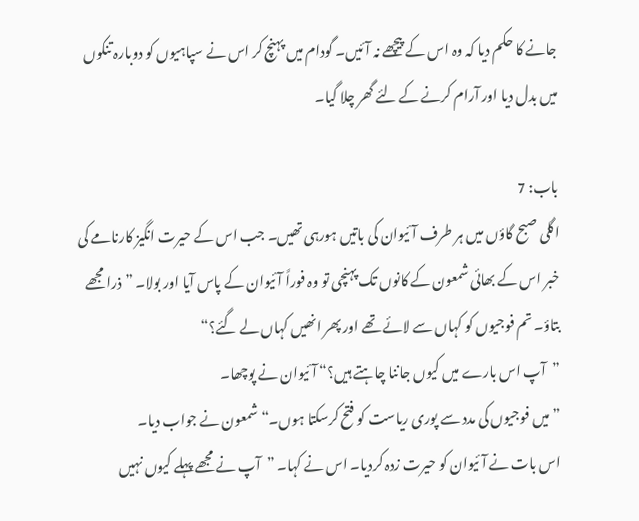جانے کا حکم دیا کہ وہ اس کے پیچھے نہ آئیں۔ گودام میں پہنچ کر اس نے سپاہیوں کو دوبارہ تنکوں میں بدل دیا اور آرام کرنے کے لئے گھر چلا گیا۔

باب: 7
اگلی صبح گاؤں میں ہر طرف آئیوان کی باتیں ہورہی تھیں۔ جب اس کے حیرت انگیز کارنامے کی خبر اس کے بھائی شمعون کے کانوں تک پہنچی تو وہ فوراً آئیوان کے پاس آیا اور بولا۔ ”ذرا مجھے بتاؤ۔ تم فوجیوں کو کہاں سے لائے تھے اور پھر انھیں کہاں لے گئے؟“
”آپ اس بارے میں کیوں جاننا چاہتے ہیں؟“ آئیوان نے پوچھا۔
”میں فوجیوں کی مدد سے پوری ریاست کو فتح کرسکتا ہوں۔“ شمعون نے جواب دیا۔
اس بات نے آئیوان کو حیرت زدہ کردیا۔ اس نے کہا۔ ”آپ نے مجھے پہلے کیوں نہیں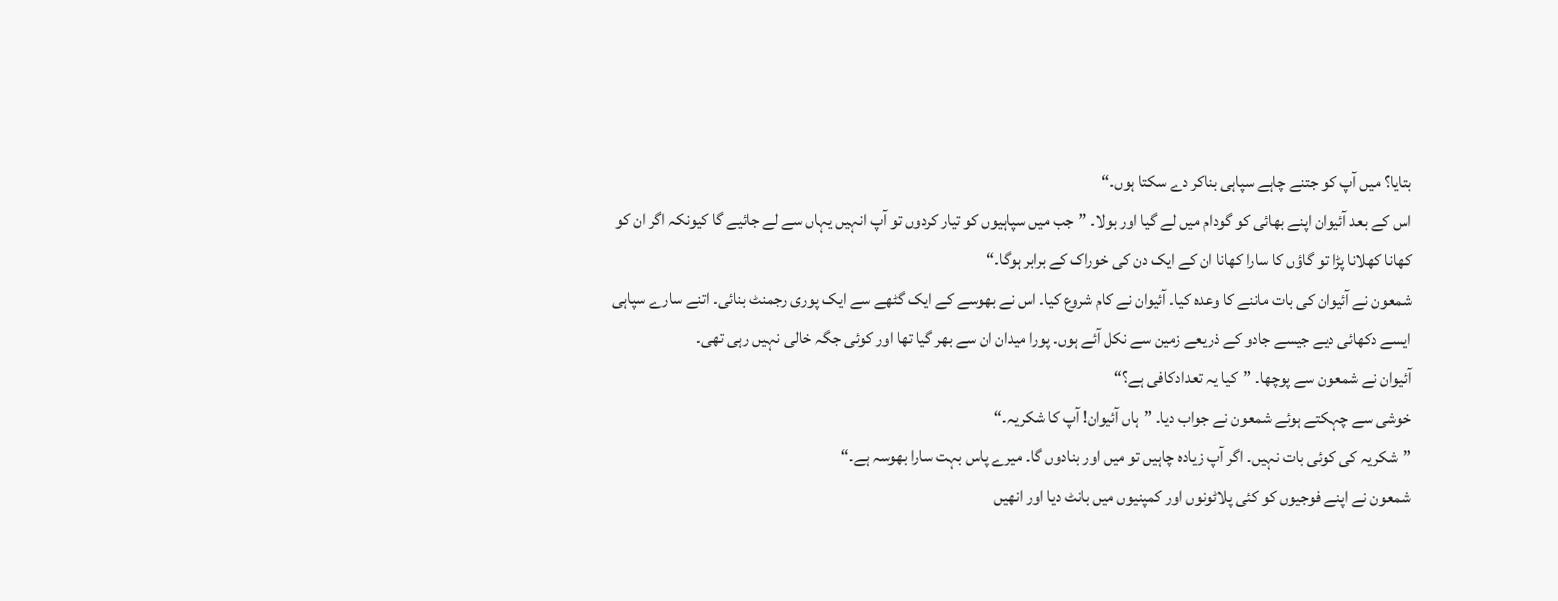بتایا؟ میں آپ کو جتنے چاہے سپاہی بناکر دے سکتا ہوں۔“
اس کے بعد آئیوان اپنے بھائی کو گودام میں لے گیا اور بولا۔ ”جب میں سپاہیوں کو تیار کردوں تو آپ انہیں یہاں سے لے جائیے گا کیونکہ اگر ان کو کھانا کھلانا پڑا تو گاؤں کا سارا کھانا ان کے ایک دن کی خوراک کے برابر ہوگا۔“
شمعون نے آئیوان کی بات ماننے کا وعدہ کیا۔ آئیوان نے کام شروع کیا۔ اس نے بھوسے کے ایک گٹھے سے ایک پوری رجمنٹ بنائی۔ اتنے سارے سپاہی ایسے دکھائی دیے جیسے جادو کے ذریعے زمین سے نکل آئے ہوں۔ پورا میدان ان سے بھر گیا تھا اور کوئی جگہ خالی نہیں رہی تھی۔
آئیوان نے شمعون سے پوچھا۔ ”کیا یہ تعدادکافی ہے؟“
خوشی سے چہکتے ہوئے شمعون نے جواب دیا۔ ”ہاں آئیوان! آپ کا شکریہ۔“
”شکریہ کی کوئی بات نہیں۔ اگر آپ زیادہ چاہیں تو میں اور بنادوں گا۔ میرے پاس بہت سارا بھوسہ ہے۔“
شمعون نے اپنے فوجیوں کو کئی پلاٹونوں اور کمپنیوں میں بانٹ دیا اور انھیں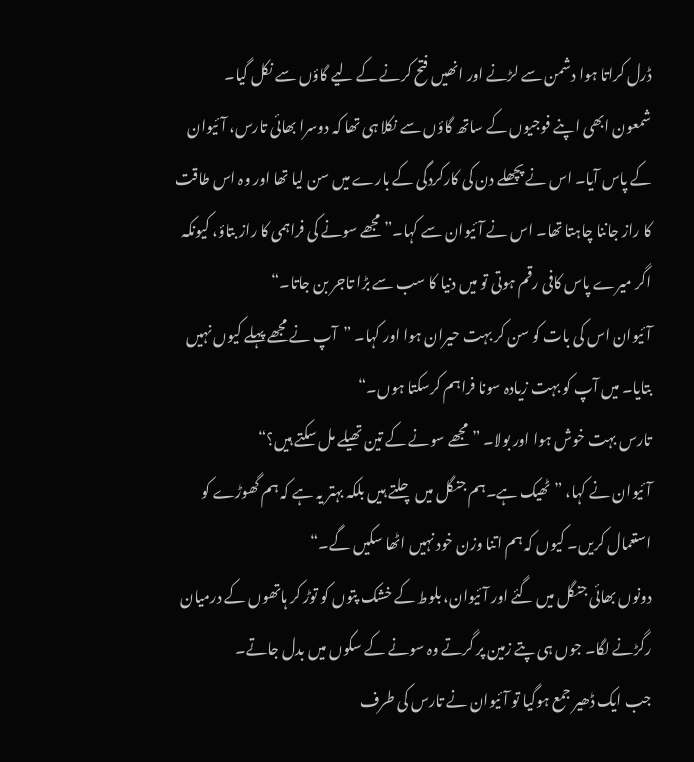ڈرل کراتا ہوا دشمن سے لڑنے اور انھیں فتح کرنے کے لیے گاؤں سے نکل گیا۔
شمعون ابھی اپنے فوجیوں کے ساتھ گاؤں سے نکلا ہی تھا کہ دوسرا بھائی تارس، آئیوان کے پاس آیا۔ اس نے پچھلے دن کی کارکردگی کے بارے میں سن لیا تھا اور وہ اس طاقت کا راز جاننا چاہتا تھا۔ اس نے آئیوان سے کہا۔”مجھے سونے کی فراہمی کا راز بتاؤ، کیونکہ اگر میرے پاس کافی رقم ہوتی تو میں دنیا کا سب سے بڑا تاجر بن جاتا۔“
آئیوان اس کی بات کو سن کر بہت حیران ہوا اور کہا۔ ”آپ نے مجھے پہلے کیوں نہیں بتایا۔ میں آپ کو بہت زیادہ سونا فراہم کرسکتا ہوں۔“
تارس بہت خوش ہوا اور بولا۔ ”مجھے سونے کے تین تھیلے مل سکتے ہیں؟“
آئیوان نے کہا، ”ٹھیک ہے۔ہم جنگل میں چلتے ہیں بلکہ بہتر یہ ہے کہ ہم گھوڑے کو استعمال کریں۔ کیوں کہ ہم اتنا وزن خود نہیں اٹھا سکیں گے۔“
دونوں بھائی جنگل میں گئے اور آئیوان، بلوط کے خشک پتوں کو توڑ کر ہاتھوں کے درمیان رگڑنے لگا۔ جوں ہی پتے زمین پر گرتے وہ سونے کے سکوں میں بدل جاتے۔
جب ایک ڈھیر جمع ہوگیا تو آئیوان نے تارس کی طرف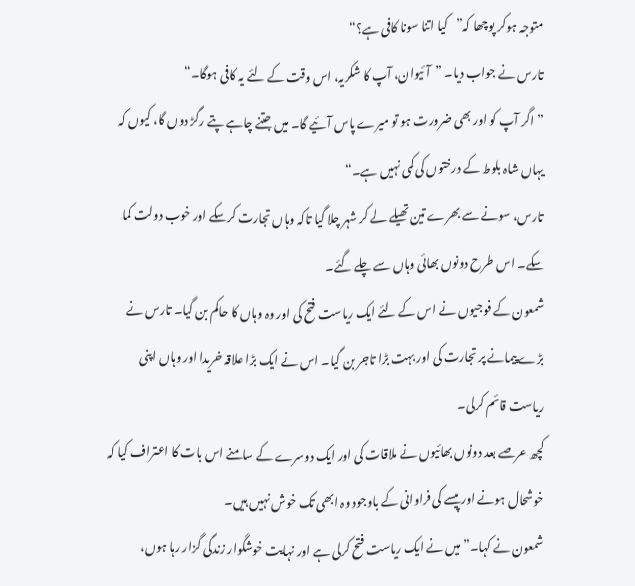متوجہ ہوکر پوچھا کہ”کیا اتنا سونا کافی ہے؟“
تارس نے جواب دیا۔ ”آئیوان، آپ کا شکریہ، اس وقت کے لئے یہ کافی ہوگا۔“
”اگر آپ کو اور بھی ضرورت ہو تو میرے پاس آئیے گا۔ میں جتنے چاہے پتے رگڑ دوں گا، کیوں کہ یہاں شاہ بلوط کے درختوں کی کمی نہیں ہے۔“
تارس، سونے سے بھرے تین تھیلے لے کر شہر چلا گیا تاکہ وہاں تجارت کرسکے اور خوب دولت کما سکے۔ اس طرح دونوں بھائی وہاں سے چلے گئے۔
شمعون کے فوجیوں نے اس کے لئے ایک ریاست فتح کی اور وہ وہاں کا حاکم بن گیا۔ تارس نے بڑے پیمانے پر تجارت کی اور بہت بڑا تاجر بن گیا۔ اس نے ایک بڑا علاقہ خریدا اور وہاں اپنی ریاست قائم کرلی۔
کچھ عرصے بعد دونوں بھائیوں نے ملاقات کی اور ایک دوسرے کے سامنے اس بات کا اعتراف کیا کہ خوشحال ہونے اور پیسے کی فراوانی کے باوجود وہ ابھی تک خوش نہیں ہیں۔
شمعون نے کہا۔”میں نے ایک ریاست فتح کرلی ہے اور نہایت خوشگوار زندگی گزار رہا ہوں،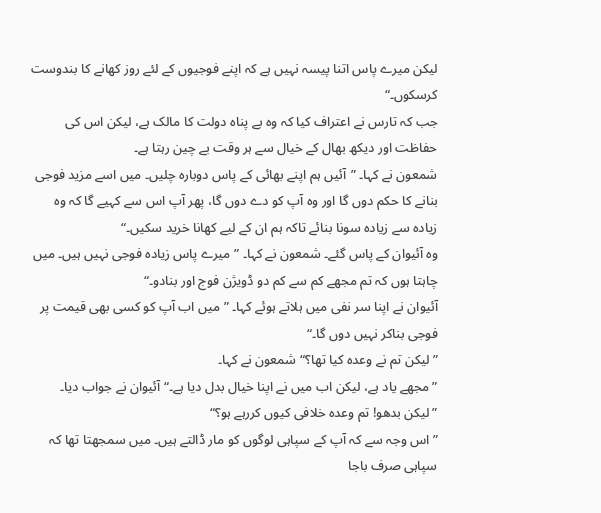لیکن میرے پاس اتنا پیسہ نہیں ہے کہ اپنے فوجیوں کے لئے روز کھانے کا بندوست کرسکوں۔“
جب کہ تارس نے اعتراف کیا کہ وہ بے پناہ دولت کا مالک ہے، لیکن اس کی حفاظت اور دیکھ بھال کے خیال سے ہر وقت بے چین رہتا ہے۔
شمعون نے کہا۔ ”آئیں ہم اپنے بھائی کے پاس دوبارہ چلیں۔ میں اسے مزید فوجی بنانے کا حکم دوں گا اور وہ آپ کو دے دوں گا، پھر آپ اس سے کہیے گا کہ وہ زیادہ سے زیادہ سونا بنائے تاکہ ہم ان کے لیے کھانا خرید سکیں۔“
وہ آئیوان کے پاس گئے۔ شمعون نے کہا۔ ”میرے پاس زیادہ فوجی نہیں ہیں۔ میں چاہتا ہوں کہ تم مجھے کم سے کم دو ڈویژن فوج اور بنادو۔“
آئیوان نے اپنا سر نفی میں ہلاتے ہوئے کہا۔ ”میں اب آپ کو کسی بھی قیمت پر فوجی بناکر نہیں دوں گا۔“
”لیکن تم نے وعدہ کیا تھا؟“شمعون نے کہا۔
”مجھے یاد ہے، لیکن اب میں نے اپنا خیال بدل دیا ہے۔“ آئیوان نے جواب دیا۔
”لیکن بدھو! تم وعدہ خلافی کیوں کررہے ہو؟“
”اس وجہ سے کہ آپ کے سپاہی لوگوں کو مار ڈالتے ہیں۔ میں سمجھتا تھا کہ سپاہی صرف باجا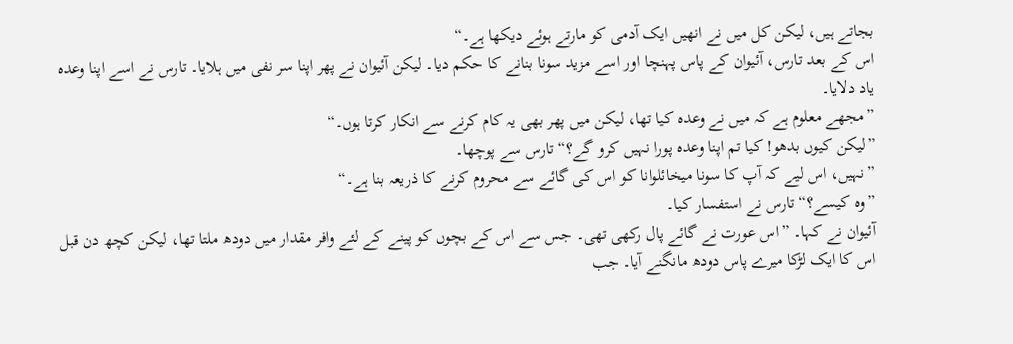بجاتے ہیں، لیکن کل میں نے انھیں ایک آدمی کو مارتے ہوئے دیکھا ہے۔“
اس کے بعد تارس، آئیوان کے پاس پہنچا اور اسے مزید سونا بنانے کا حکم دیا۔ لیکن آئیوان نے پھر اپنا سر نفی میں ہلایا۔ تارس نے اسے اپنا وعدہ یاد دلایا۔
”مجھے معلوم ہے کہ میں نے وعدہ کیا تھا، لیکن میں پھر بھی یہ کام کرنے سے انکار کرتا ہوں۔“
”لیکن کیوں بدھو! کیا تم اپنا وعدہ پورا نہیں کرو گے؟“ تارس سے پوچھا۔
”نہیں، اس لیے کہ آپ کا سونا میخائلوانا کو اس کی گائے سے محروم کرنے کا ذریعہ بنا ہے۔“
”وہ کیسے؟“ تارس نے استفسار کیا۔
آئیوان نے کہا۔ ”اس عورت نے گائے پال رکھی تھی۔ جس سے اس کے بچوں کو پینے کے لئے وافر مقدار میں دودھ ملتا تھا، لیکن کچھ دن قبل اس کا ایک لڑکا میرے پاس دودھ مانگنے آیا۔ جب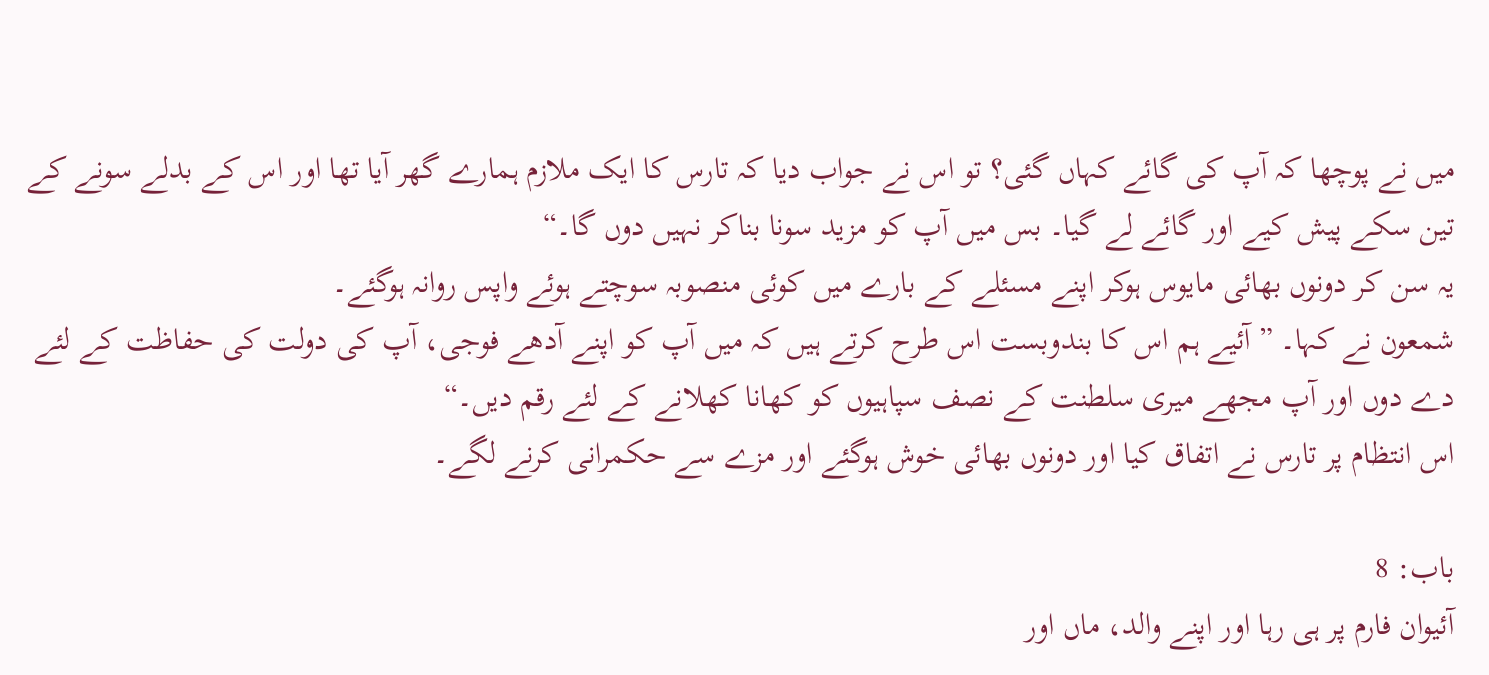میں نے پوچھا کہ آپ کی گائے کہاں گئی؟ تو اس نے جواب دیا کہ تارس کا ایک ملازم ہمارے گھر آیا تھا اور اس کے بدلے سونے کے تین سکے پیش کیے اور گائے لے گیا۔ بس میں آپ کو مزید سونا بناکر نہیں دوں گا۔“
یہ سن کر دونوں بھائی مایوس ہوکر اپنے مسئلے کے بارے میں کوئی منصوبہ سوچتے ہوئے واپس روانہ ہوگئے۔
شمعون نے کہا۔ ”آئیے ہم اس کا بندوبست اس طرح کرتے ہیں کہ میں آپ کو اپنے آدھے فوجی، آپ کی دولت کی حفاظت کے لئے دے دوں اور آپ مجھے میری سلطنت کے نصف سپاہیوں کو کھانا کھلانے کے لئے رقم دیں۔“
اس انتظام پر تارس نے اتفاق کیا اور دونوں بھائی خوش ہوگئے اور مزے سے حکمرانی کرنے لگے۔

باب: 8
آئیوان فارم پر ہی رہا اور اپنے والد، ماں اور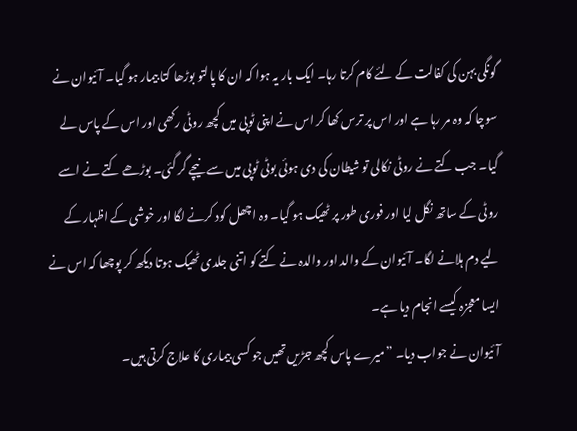گونگی بہن کی کفالت کے لئے کام کرتا رہا۔ ایک بار یہ ہوا کہ ان کا پالتو بوڑھا کتا بیمار ہو گیا۔ آئیوان نے سوچا کہ وہ مر رہا ہے اور اس پر ترس کھا کر اس نے اپنی ٹوپی میں کچھ روٹی رکھی اور اس کے پاس لے گیا۔ جب کتے نے روٹی نکالی تو شیطان کی دی ہوئی بوٹی ٹوپی میں سے نیچے گر گئی۔ بوڑھے کتے نے اسے روٹی کے ساتھ نگل لیا اور فوری طور پر ٹھیک ہو گیا۔ وہ اچھل کود کرنے لگا اور خوشی کے اظہار کے لیے دم ہلانے لگا۔ آئیوان کے والد اور والدہ نے کتے کو اتنی جلدی ٹھیک ہوتا دیکھ کر پوچھا کہ اس نے ایسا معجزہ کیسے انجام دیا ہے۔
آئیوان نے جواب دیا۔ ”میرے پاس کچھ جڑیں تھیں جو کسی بیماری کا علاج کرتی ہیں۔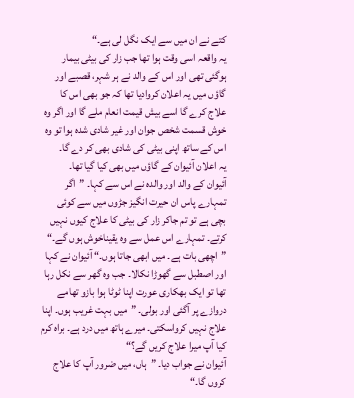کتے نے ان میں سے ایک نگل لی ہے۔“
یہ واقعہ اسی وقت ہوا تھا جب زار کی بیٹی بیمار ہوگئی تھی اور اس کے والد نے ہر شہر، قصبے اور گاؤں میں یہ اعلان کروادیا تھا کہ جو بھی اس کا علاج کرے گا اسے بیش قیمت انعام ملے گا اور اگر وہ خوش قسمت شخص جوان اور غیر شادی شدہ ہوا تو وہ اس کے ساتھ اپنی بیٹی کی شادی بھی کر دے گا۔
یہ اعلان آئیوان کے گاؤں میں بھی کیا گیا تھا۔
آئیوان کے والد اور والدہ نے اس سے کہا۔ ”اگر تمہارے پاس ان حیرت انگیز جڑوں میں سے کوئی بچی ہے تو تم جاکر زار کی بیٹی کا علاج کیوں نہیں کرتے۔ تمہارے اس عمل سے وہ یقیناخوش ہوں گے۔“
”اچھی بات ہے۔ میں ابھی جاتا ہوں۔“ آئیوان نے کہا اور اصطبل سے گھوڑا نکالا۔ جب وہ گھر سے نکل رہا تھا تو ایک بھکاری عورت اپنا ٹوٹا ہوا بازو تھامے دروازے پر آگئی اور بولی۔ ”میں بہت غریب ہوں۔ اپنا علاج نہیں کرواسکتی۔ میرے ہاتھ میں درد ہے۔ براہ کرم کیا آپ میرا علاج کریں گے؟“
آئیوان نے جواب دیا۔ ”ہاں، میں ضرور آپ کا علاج کروں گا۔“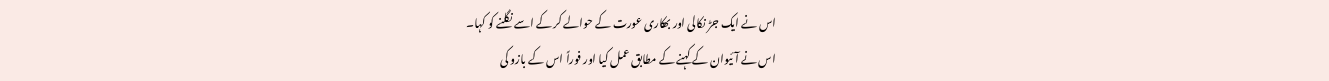اس نے ایک جڑ نکالی اور بھکاری عورت کے حوالے کر کے اسے نگلنے کو کہا۔
اس نے آئیوان کے کہنے کے مطابق عمل کیا اور فوراً اس کے بازو کی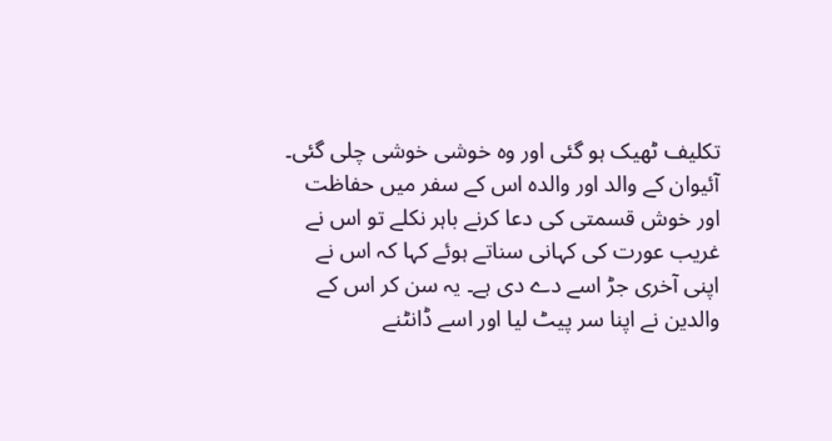تکلیف ٹھیک ہو گئی اور وہ خوشی خوشی چلی گئی۔
آئیوان کے والد اور والدہ اس کے سفر میں حفاظت اور خوش قسمتی کی دعا کرنے باہر نکلے تو اس نے غریب عورت کی کہانی سناتے ہوئے کہا کہ اس نے اپنی آخری جڑ اسے دے دی ہے۔ یہ سن کر اس کے والدین نے اپنا سر پیٹ لیا اور اسے ڈانٹنے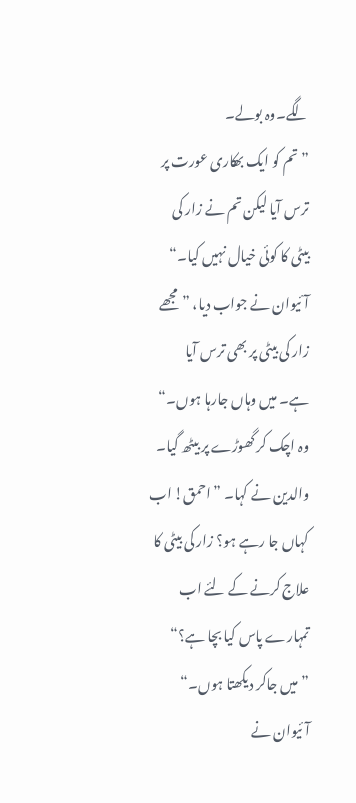لگے۔وہ بولے۔
”تم کو ایک بھکاری عورت پر ترس آیا لیکن تم نے زار کی بیٹی کا کوئی خیال نہیں کیا۔“
آئیوان نے جواب دیا، ”مجھے زار کی بیٹی پر بھی ترس آیا ہے۔ میں وہاں جارہا ہوں۔“ وہ اچک کر گھوڑے پر بیٹھ گیا۔
والدین نے کہا۔ ”احمق! اب کہاں جا رہے ہو؟ زار کی بیٹی کا علاج کرنے کے لئے اب تمہارے پاس کیا بچا ہے؟“
”میں جاکر دیکھتا ہوں۔“ آئیوان نے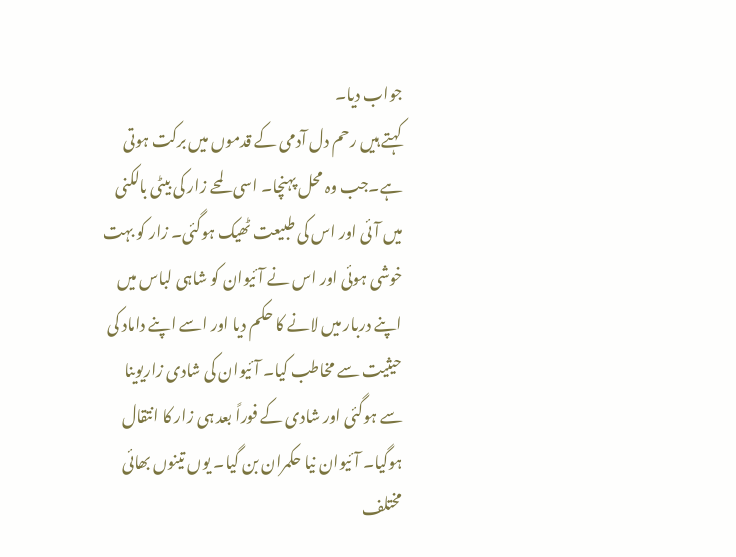جواب دیا۔
کہتے ہیں رحم دل آدمی کے قدموں میں برکت ہوتی ہے۔جب وہ محل پہنچا۔ اسی لمحے زار کی بیٹی بالکنی میں آئی اور اس کی طبیعت ٹھیک ہوگئی۔ زار کو بہت خوشی ہوئی اور اس نے آئیوان کو شاہی لباس میں اپنے دربار میں لانے کا حکم دیا اور اسے اپنے داماد کی حیثیت سے مخاطب کیا۔ آئیوان کی شادی زاریوینا سے ہوگئی اور شادی کے فوراً بعد ہی زار کا انتقال ہوگیا۔ آئیوان نیا حکمران بن گیا۔ یوں تینوں بھائی مختلف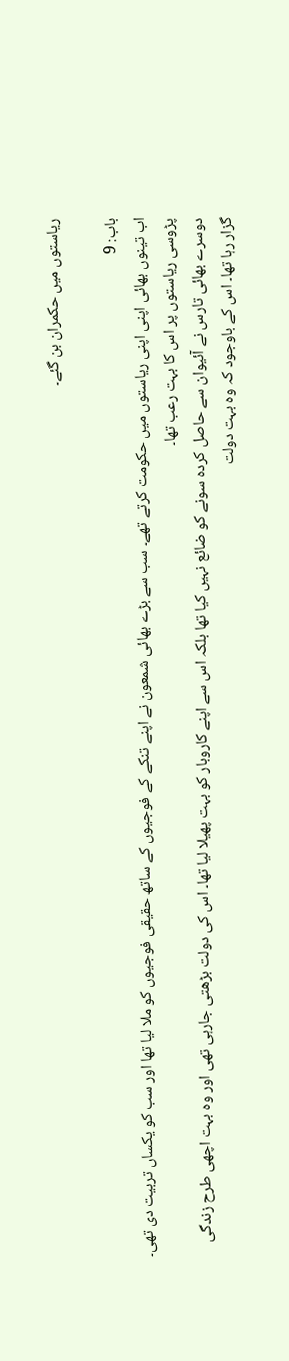ریاستوں میں حکمران بن گئے۔

باب: 9
اب تینوں بھائی اپنی اپنی ریاستوں میں حکومت کرتے تھے۔ سب سے بڑے بھائی شمعون نے اپنے تنکے کے فوجیوں کے ساتھ حقیقی فوجیوں کو ملا لیا تھا اور سب کو یکساں تربیت دی تھی۔ پڑوسی ریاستوں پر اس کا بہت رعب تھا۔
دوسرے بھائی تارس نے آئیوان سے حاصل کردہ سونے کو ضائع نہیں کیا تھا بلکہ اس سے اپنے کاروبار کو بہت پھیلا لیا تھا۔ اس کی دولت بڑھتی جارہی تھی اور وہ بہت اچھی طرح زندگی گزار رہا تھا۔ اس کے باوجود کہ وہ بہت دولت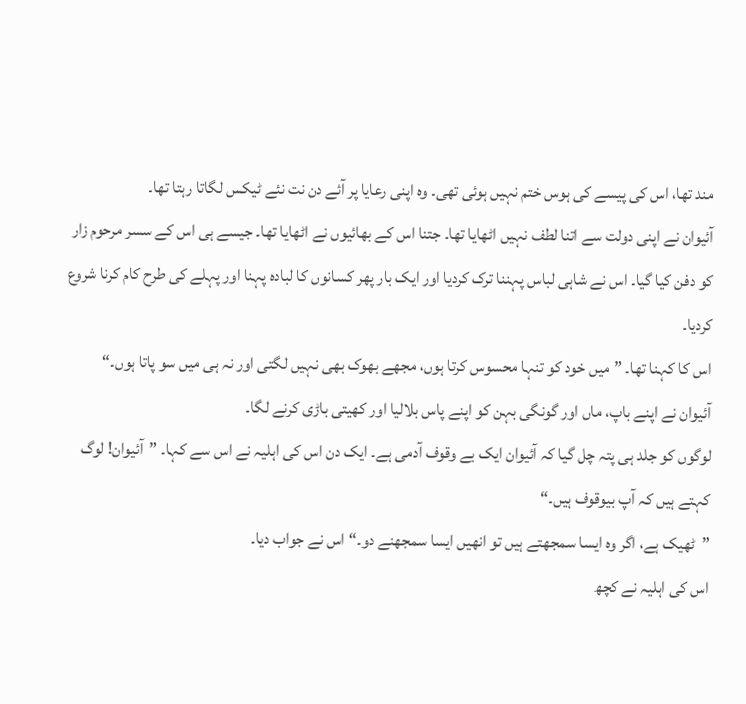مند تھا، اس کی پیسے کی ہوس ختم نہیں ہوئی تھی۔ وہ اپنی رعایا پر آئے دن نت نئے ٹیکس لگاتا رہتا تھا۔
آئیوان نے اپنی دولت سے اتنا لطف نہیں اٹھایا تھا۔ جتنا اس کے بھائیوں نے اٹھایا تھا۔ جیسے ہی اس کے سسر مرحوم زار کو دفن کیا گیا۔ اس نے شاہی لباس پہننا ترک کردیا اور ایک بار پھر کسانوں کا لبادہ پہنا اور پہلے کی طرح کام کرنا شروع کردیا۔
اس کا کہنا تھا۔ ”میں خود کو تنہا محسوس کرتا ہوں، مجھے بھوک بھی نہیں لگتی اور نہ ہی میں سو پاتا ہوں۔“
آئیوان نے اپنے باپ، ماں اور گونگی بہن کو اپنے پاس بلالیا اور کھیتی باڑی کرنے لگا۔
لوگوں کو جلد ہی پتہ چل گیا کہ آئیوان ایک بے وقوف آدمی ہے۔ ایک دن اس کی اہلیہ نے اس سے کہا۔ ”آئیوان! لوگ کہتے ہیں کہ آپ بیوقوف ہیں۔“
”ٹھیک ہے، اگر وہ ایسا سمجھتے ہیں تو انھیں ایسا سمجھنے دو۔“ اس نے جواب دیا۔
اس کی اہلیہ نے کچھ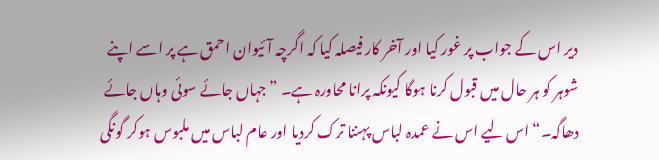دیر اس کے جواب پر غور کیا اور آخر کار فیصلہ کیا کہ اگرچہ آئیوان احمق ہے پر اسے اپنے شوہر کو ہر حال میں قبول کرنا ہوگا کیونکہ پرانا محاورہ ہے۔ ”جہاں جائے سوئی وہاں جائے دھاگہ۔“ اس لیے اس نے عمدہ لباس پہننا ترک کردیا اور عام لباس میں ملبوس ہوکر گونگی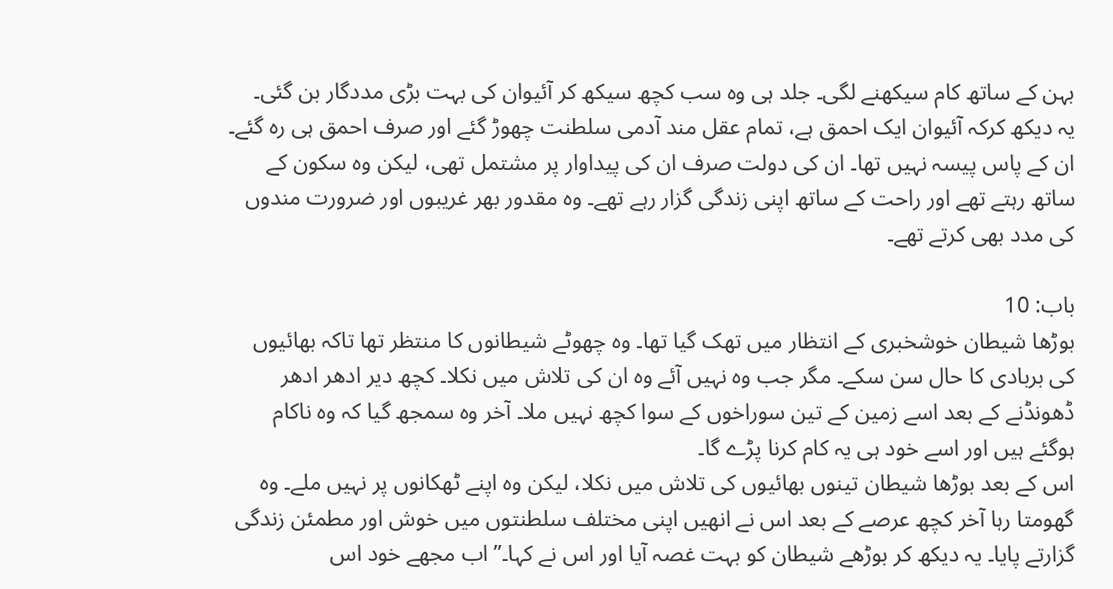بہن کے ساتھ کام سیکھنے لگی۔ جلد ہی وہ سب کچھ سیکھ کر آئیوان کی بہت بڑی مددگار بن گئی۔
یہ دیکھ کرکہ آئیوان ایک احمق ہے، تمام عقل مند آدمی سلطنت چھوڑ گئے اور صرف احمق ہی رہ گئے۔ ان کے پاس پیسہ نہیں تھا۔ ان کی دولت صرف ان کی پیداوار پر مشتمل تھی، لیکن وہ سکون کے ساتھ رہتے تھے اور راحت کے ساتھ اپنی زندگی گزار رہے تھے۔ وہ مقدور بھر غریبوں اور ضرورت مندوں کی مدد بھی کرتے تھے۔

باب: 10
بوڑھا شیطان خوشخبری کے انتظار میں تھک گیا تھا۔ وہ چھوٹے شیطانوں کا منتظر تھا تاکہ بھائیوں کی بربادی کا حال سن سکے۔ مگر جب وہ نہیں آئے وہ ان کی تلاش میں نکلا۔ کچھ دیر ادھر ادھر ڈھونڈنے کے بعد اسے زمین کے تین سوراخوں کے سوا کچھ نہیں ملا۔ آخر وہ سمجھ گیا کہ وہ ناکام ہوگئے ہیں اور اسے خود ہی یہ کام کرنا پڑے گا۔
اس کے بعد بوڑھا شیطان تینوں بھائیوں کی تلاش میں نکلا، لیکن وہ اپنے ٹھکانوں پر نہیں ملے۔ وہ گھومتا رہا آخر کچھ عرصے کے بعد اس نے انھیں اپنی مختلف سلطنتوں میں خوش اور مطمئن زندگی گزارتے پایا۔ یہ دیکھ کر بوڑھے شیطان کو بہت غصہ آیا اور اس نے کہا۔”اب مجھے خود اس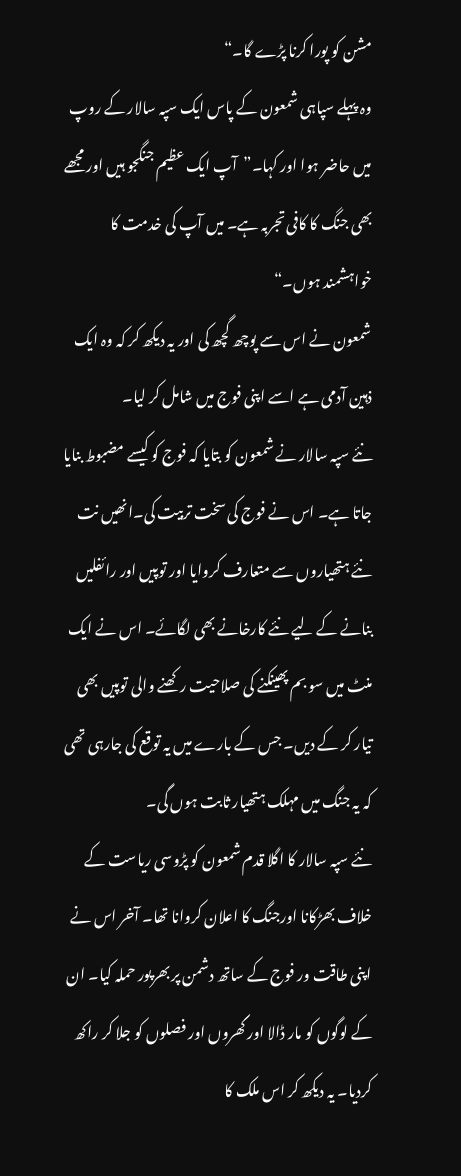مشن کو پورا کرنا پڑے گا۔“
وہ پہلے سپاہی شمعون کے پاس ایک سپہ سالار کے روپ میں حاضر ہوا اور کہا۔”آپ ایک عظیم جنگجو ہیں اور مجھے بھی جنگ کا کافی تجربہ ہے۔ میں آپ کی خدمت کا خواہشمند ہوں۔“
شمعون نے اس سے پوچھ گچھ کی اور یہ دیکھ کر کہ وہ ایک ذہین آدمی ہے اسے اپنی فوج میں شامل کر لیا۔
نئے سپہ سالار نے شمعون کو بتایا کہ فوج کو کیسے مضبوط بنایا جاتا ہے۔ اس نے فوج کی سخت تربیت کی۔انھیں نت نئے ہتھیاروں سے متعارف کروایا اور توپیں اور رائفلیں بنانے کے لیے نئے کارخانے بھی لگائے۔ اس نے ایک منٹ میں سو بم پھینکنے کی صلاحیت رکھنے والی توپیں بھی تیار کر کے دیں۔ جس کے بارے میں یہ توقع کی جارہی تھی کہ یہ جنگ میں مہلک ہتھیار ثابت ہوں گی۔
نئے سپہ سالار کا اگلا قدم شمعون کو پڑوسی ریاست کے خلاف بھڑکانا اورجنگ کا اعلان کروانا تھا۔ آخر اس نے اپنی طاقت ور فوج کے ساتھ دشمن پر بھرپور حملہ کیا۔ ان کے لوگوں کو مار ڈالا اور گھروں اور فصلوں کو جلا کر راکھ کردیا۔ یہ دیکھ کر اس ملک کا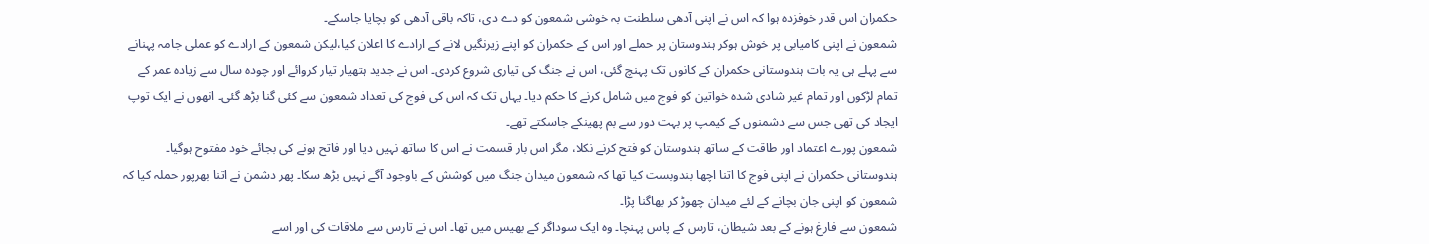حکمران اس قدر خوفزدہ ہوا کہ اس نے اپنی آدھی سلطنت بہ خوشی شمعون کو دے دی، تاکہ باقی آدھی کو بچایا جاسکے۔
شمعون نے اپنی کامیابی پر خوش ہوکر ہندوستان پر حملے اور اس کے حکمران کو اپنے زیرنگیں لانے کے ارادے کا اعلان کیا،لیکن شمعون کے ارادے کو عملی جامہ پہنانے سے پہلے ہی یہ بات ہندوستانی حکمران کے کانوں تک پہنچ گئی، اس نے جنگ کی تیاری شروع کردی۔ اس نے جدید ہتھیار تیار کروائے اور چودہ سال سے زیادہ عمر کے تمام لڑکوں اور تمام غیر شادی شدہ خواتین کو فوج میں شامل کرنے کا حکم دیا۔ یہاں تک کہ اس کی فوج کی تعداد شمعون سے کئی گنا بڑھ گئی۔ انھوں نے ایک توپ ایجاد کی تھی جس سے دشمنوں کے کیمپ پر بہت دور سے بم پھینکے جاسکتے تھے۔
شمعون پورے اعتماد اور طاقت کے ساتھ ہندوستان کو فتح کرنے نکلا، مگر اس بار قسمت نے اس کا ساتھ نہیں دیا اور فاتح ہونے کی بجائے خود مفتوح ہوگیا۔
ہندوستانی حکمران نے اپنی فوج کا اتنا اچھا بندوبست کیا تھا کہ شمعون میدان جنگ میں کوشش کے باوجود آگے نہیں بڑھ سکا۔ پھر دشمن نے اتنا بھرپور حملہ کیا کہ شمعون کو اپنی جان بچانے کے لئے میدان چھوڑ کر بھاگنا پڑا۔
شمعون سے فارغ ہونے کے بعد شیطان، تارس کے پاس پہنچا۔ وہ ایک سوداگر کے بھیس میں تھا۔ اس نے تارس سے ملاقات کی اور اسے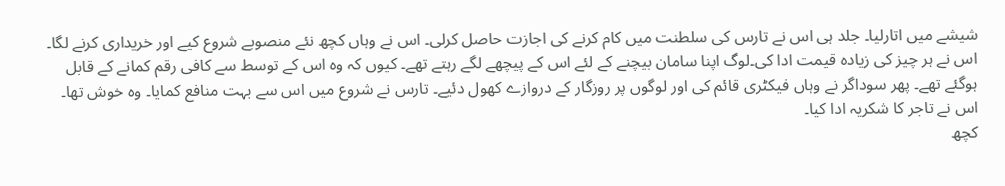شیشے میں اتارلیا۔ جلد ہی اس نے تارس کی سلطنت میں کام کرنے کی اجازت حاصل کرلی۔ اس نے وہاں کچھ نئے منصوبے شروع کیے اور خریداری کرنے لگا۔ اس نے ہر چیز کی زیادہ قیمت ادا کی۔لوگ اپنا سامان بیچنے کے لئے اس کے پیچھے لگے رہتے تھے۔ کیوں کہ وہ اس کے توسط سے کافی رقم کمانے کے قابل ہوگئے تھے۔ پھر سوداگر نے وہاں فیکٹری قائم کی اور لوگوں پر روزگار کے دروازے کھول دئیے۔ تارس نے شروع میں اس سے بہت منافع کمایا۔ وہ خوش تھا۔ اس نے تاجر کا شکریہ ادا کیا۔
کچھ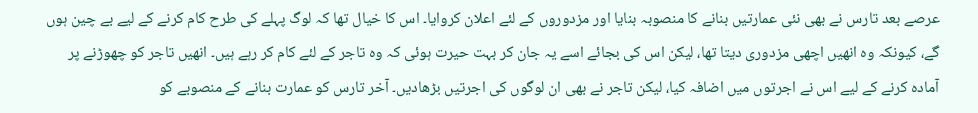عرصے بعد تارس نے بھی نئی عمارتیں بنانے کا منصوبہ بنایا اور مزدوروں کے لئے اعلان کروایا۔ اس کا خیال تھا کہ لوگ پہلے کی طرح کام کرنے کے لیے بے چین ہوں گے، کیونکہ وہ انھیں اچھی مزدوری دیتا تھا، لیکن اس کی بجائے اسے یہ جان کر بہت حیرت ہوئی کہ وہ تاجر کے لئے کام کر رہے ہیں۔ انھیں تاجر کو چھوڑنے پر آمادہ کرنے کے لیے اس نے اجرتوں میں اضافہ کیا، لیکن تاجر نے بھی ان لوگوں کی اجرتیں بڑھادیں۔ آخر تارس کو عمارت بنانے کے منصوبے کو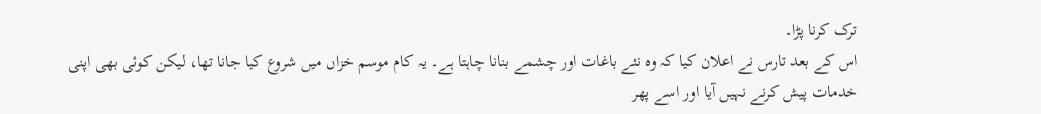ترک کرنا پڑا۔
اس کے بعد تارس نے اعلان کیا کہ وہ نئے باغات اور چشمے بنانا چاہتا ہے۔ یہ کام موسم خزاں میں شروع کیا جانا تھا، لیکن کوئی بھی اپنی خدمات پیش کرنے نہیں آیا اور اسے پھر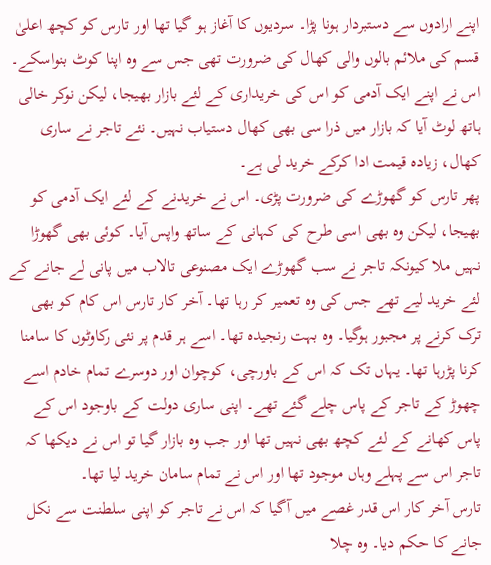اپنے ارادوں سے دستبردار ہونا پڑا۔ سردیوں کا آغاز ہو گیا تھا اور تارس کو کچھ اعلیٰ قسم کی ملائم بالوں والی کھال کی ضرورت تھی جس سے وہ اپنا کوٹ بنواسکے۔ اس نے اپنے ایک آدمی کو اس کی خریداری کے لئے بازار بھیجا، لیکن نوکر خالی ہاتھ لوٹ آیا کہ بازار میں ذرا سی بھی کھال دستیاب نہیں۔ نئے تاجر نے ساری کھال، زیادہ قیمت ادا کرکے خرید لی ہے۔
پھر تارس کو گھوڑے کی ضرورت پڑی۔ اس نے خریدنے کے لئے ایک آدمی کو بھیجا، لیکن وہ بھی اسی طرح کی کہانی کے ساتھ واپس آیا۔ کوئی بھی گھوڑا نہیں ملا کیونکہ تاجر نے سب گھوڑے ایک مصنوعی تالاب میں پانی لے جانے کے لئے خرید لیے تھے جس کی وہ تعمیر کر رہا تھا۔ آخر کار تارس اس کام کو بھی ترک کرنے پر مجبور ہوگیا۔ وہ بہت رنجیدہ تھا۔ اسے ہر قدم پر نئی رکاوٹوں کا سامنا کرنا پڑرہا تھا۔ یہاں تک کہ اس کے باورچی، کوچوان اور دوسرے تمام خادم اسے چھوڑ کے تاجر کے پاس چلے گئے تھے۔ اپنی ساری دولت کے باوجود اس کے پاس کھانے کے لئے کچھ بھی نہیں تھا اور جب وہ بازار گیا تو اس نے دیکھا کہ تاجر اس سے پہلے وہاں موجود تھا اور اس نے تمام سامان خرید لیا تھا۔
تارس آخر کار اس قدر غصے میں آگیا کہ اس نے تاجر کو اپنی سلطنت سے نکل جانے کا حکم دیا۔ وہ چلا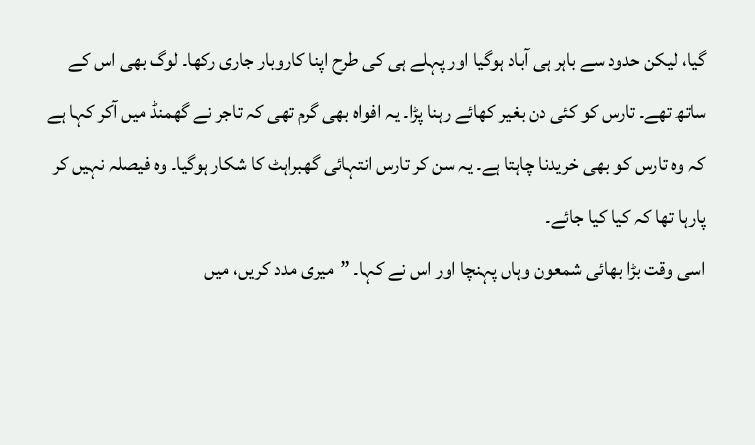گیا، لیکن حدود سے باہر ہی آباد ہوگیا اور پہلے ہی کی طرح اپنا کاروبار جاری رکھا۔ لوگ بھی اس کے ساتھ تھے۔ تارس کو کئی دن بغیر کھائے رہنا پڑا۔ یہ افواہ بھی گرم تھی کہ تاجر نے گھمنڈ میں آکر کہا ہے کہ وہ تارس کو بھی خریدنا چاہتا ہے۔ یہ سن کر تارس انتہائی گھبراہٹ کا شکار ہوگیا۔ وہ فیصلہ نہیں کر پارہا تھا کہ کیا کیا جائے۔
اسی وقت بڑا بھائی شمعون وہاں پہنچا اور اس نے کہا۔ ”میری مدد کریں، میں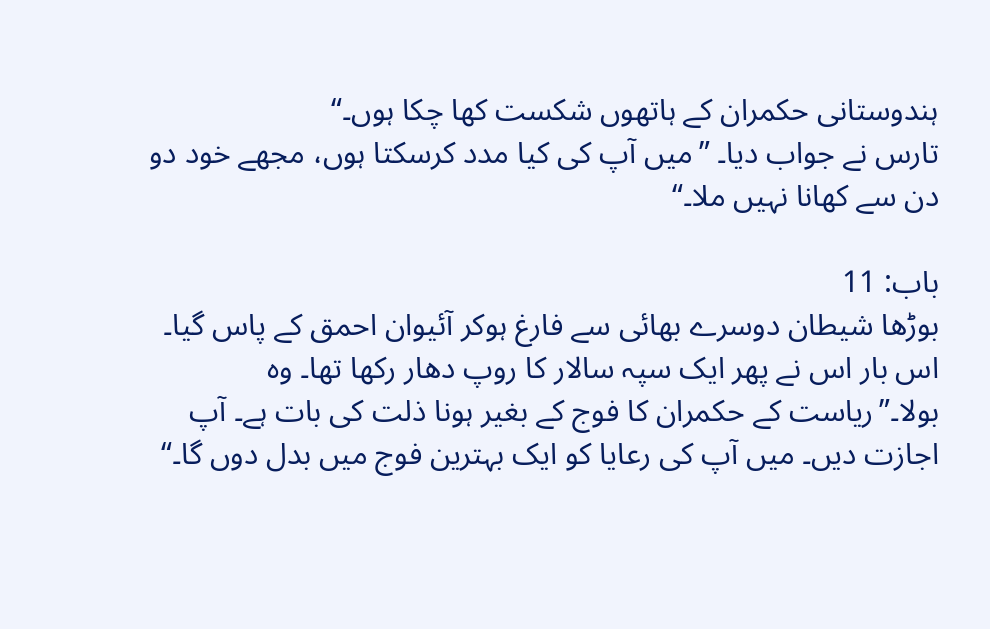ہندوستانی حکمران کے ہاتھوں شکست کھا چکا ہوں۔“
تارس نے جواب دیا۔ ”میں آپ کی کیا مدد کرسکتا ہوں، مجھے خود دو دن سے کھانا نہیں ملا۔“

باب: 11
بوڑھا شیطان دوسرے بھائی سے فارغ ہوکر آئیوان احمق کے پاس گیا۔ اس بار اس نے پھر ایک سپہ سالار کا روپ دھار رکھا تھا۔ وہ بولا۔”ریاست کے حکمران کا فوج کے بغیر ہونا ذلت کی بات ہے۔ آپ اجازت دیں۔ میں آپ کی رعایا کو ایک بہترین فوج میں بدل دوں گا۔“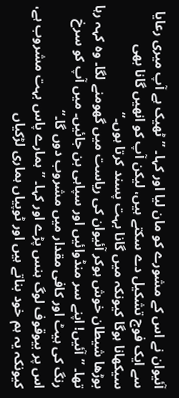آئیوان نے اس کے مشورے کو مان لیا اور کہا۔ ”ٹھیک ہے آپ میری رعایا سے ایک فوج تشکیل دے سکتے ہیں، لیکن آپ کو انھیں گانا بھی سیکھانا ہوگا کیونکہ میں گانا بہت پسند کرتا ہوں۔“
بوڑھا شیطان خوش ہوکر آئیوان کی ریاست میں گھومنے لگا۔ وہ کہہ رہا تھا۔ ”آئیں! اپنے سر منڈوائیں اور سپاہی بن جائیں۔ میں آپ کو سرخ رنگ کی ہیٹ اور کافی مقدار میں مشروب دوں گا۔“
اس پر بیوقوف لوگ ہنس پڑے اور کہا۔ ”ہمارے پاس بہت مشروب ہے، کیونکہ یہ ہم خود بناتے ہیں اور ٹوپیاں ہماری لڑکیاں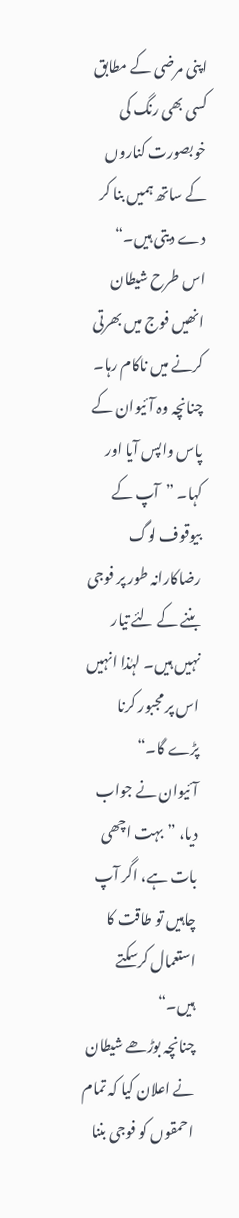اپنی مرضی کے مطابق کسی بھی رنگ کی خوبصورت کناروں کے ساتھ ہمیں بنا کر دے دیتی ہیں۔“
اس طرح شیطان انھیں فوج میں بھرتی کرنے میں ناکام رہا۔ چنانچہ وہ آئیوان کے پاس واپس آیا اور کہا۔ ”آپ کے بیوقوف لوگ رضاکارانہ طور پر فوجی بننے کے لئے تیار نہیں ہیں۔ لہٰذا انہیں اس پر مجبور کرنا پڑے گا۔“
آئیوان نے جواب دیا، ”بہت اچھی بات ہے، اگر آپ چاہیں تو طاقت کا استعمال کرسکتے ہیں۔“
چنانچہ بوڑھے شیطان نے اعلان کیا کہ تمام احمقوں کو فوجی بننا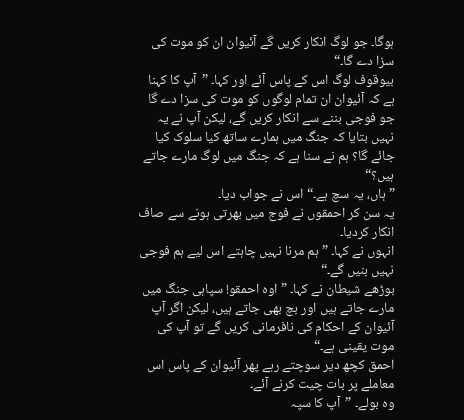ہوگا۔ جو لوگ انکار کریں گے آئیوان ان کو موت کی سزا دے گا۔“
بیوقوف لوگ اس کے پاس آئے اور کہا۔ ”آپ کا کہنا ہے کہ آئیوان ان تمام لوگوں کو موت کی سزا دے گا جو فوجی بننے سے انکار کریں گے، لیکن آپ نے یہ نہیں بتایا کہ جنگ میں ہمارے ساتھ کیا سلوک کیا جائے گا؟ ہم نے سنا ہے کہ جنگ میں لوگ مارے جاتے ہیں؟“
”ہاں، یہ سچ ہے۔“ اس نے جواب دیا۔
یہ سن کر احمقوں نے فوج میں بھرتی ہونے سے صاف انکار کردیا۔
انہوں نے کہا۔ ”ہم مرنا نہیں چاہتے اس لیے ہم فوجی نہیں بنیں گے۔“
بوڑھے شیطان نے کہا۔ ”اوہ احمقو! سپاہی جنگ میں مارے جاتے ہیں اور بچ بھی جاتے ہیں، لیکن اگر آپ آئیوان کے احکام کی نافرمانی کریں گے تو آپ کی موت یقینی ہے۔“
احمق کچھ دیر سوچتے رہے پھر آئیوان کے پاس اس معاملے پر بات چیت کرنے آئے۔
وہ بولے۔ ”آپ کا سپہ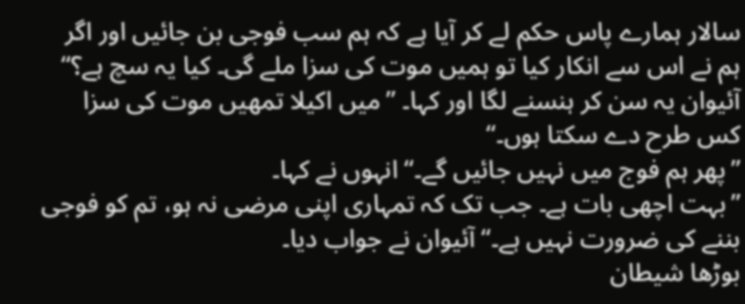سالار ہمارے پاس حکم لے کر آیا ہے کہ ہم سب فوجی بن جائیں اور اگر ہم نے اس سے انکار کیا تو ہمیں موت کی سزا ملے گی۔ کیا یہ سچ ہے؟“
آئیوان یہ سن کر ہنسنے لگا اور کہا۔ ”میں اکیلا تمھیں موت کی سزا کس طرح دے سکتا ہوں۔“
”پھر ہم فوج میں نہیں جائیں گے۔“ انہوں نے کہا۔
”بہت اچھی بات ہے۔ جب تک کہ تمہاری اپنی مرضی نہ ہو، تم کو فوجی بننے کی ضرورت نہیں ہے۔“ آئیوان نے جواب دیا۔
بوڑھا شیطان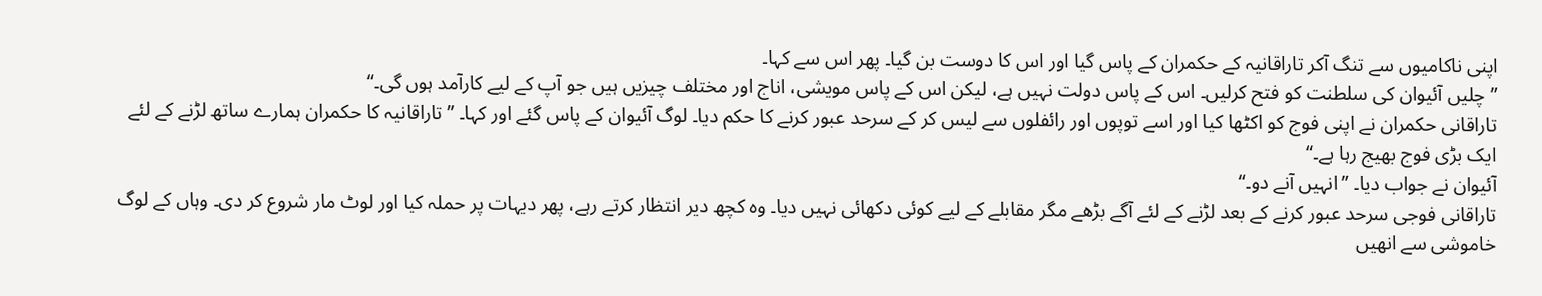اپنی ناکامیوں سے تنگ آکر تاراقانیہ کے حکمران کے پاس گیا اور اس کا دوست بن گیا۔ پھر اس سے کہا۔
”چلیں آئیوان کی سلطنت کو فتح کرلیں۔ اس کے پاس دولت نہیں ہے، لیکن اس کے پاس مویشی، اناج اور مختلف چیزیں ہیں جو آپ کے لیے کارآمد ہوں گی۔“
تاراقانی حکمران نے اپنی فوج کو اکٹھا کیا اور اسے توپوں اور رائفلوں سے لیس کر کے سرحد عبور کرنے کا حکم دیا۔ لوگ آئیوان کے پاس گئے اور کہا۔ ”تاراقانیہ کا حکمران ہمارے ساتھ لڑنے کے لئے ایک بڑی فوج بھیج رہا ہے۔“
آئیوان نے جواب دیا۔ ”انہیں آنے دو۔“
تاراقانی فوجی سرحد عبور کرنے کے بعد لڑنے کے لئے آگے بڑھے مگر مقابلے کے لیے کوئی دکھائی نہیں دیا۔ وہ کچھ دیر انتظار کرتے رہے، پھر دیہات پر حملہ کیا اور لوٹ مار شروع کر دی۔ وہاں کے لوگ خاموشی سے انھیں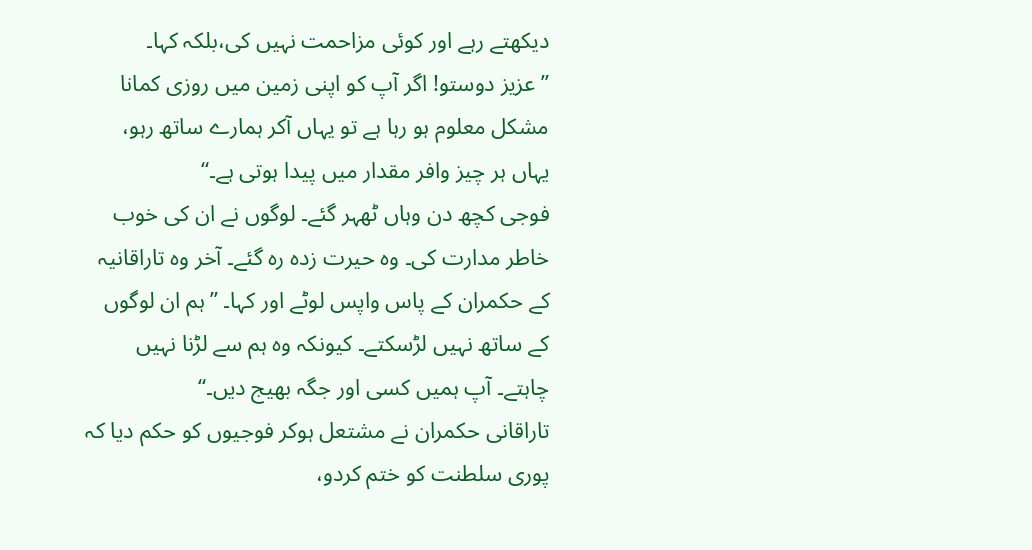دیکھتے رہے اور کوئی مزاحمت نہیں کی،بلکہ کہا۔
”عزیز دوستو! اگر آپ کو اپنی زمین میں روزی کمانا مشکل معلوم ہو رہا ہے تو یہاں آکر ہمارے ساتھ رہو، یہاں ہر چیز وافر مقدار میں پیدا ہوتی ہے۔“
فوجی کچھ دن وہاں ٹھہر گئے۔ لوگوں نے ان کی خوب خاطر مدارت کی۔ وہ حیرت زدہ رہ گئے۔ آخر وہ تاراقانیہ کے حکمران کے پاس واپس لوٹے اور کہا۔ ”ہم ان لوگوں کے ساتھ نہیں لڑسکتے۔ کیونکہ وہ ہم سے لڑنا نہیں چاہتے۔ آپ ہمیں کسی اور جگہ بھیج دیں۔“
تاراقانی حکمران نے مشتعل ہوکر فوجیوں کو حکم دیا کہ پوری سلطنت کو ختم کردو،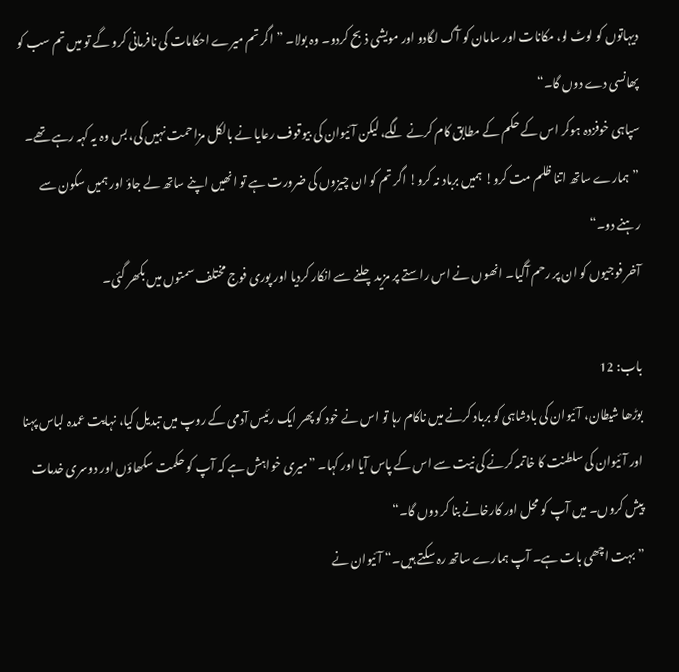دیہاتوں کو لوٹ لو، مکانات اور سامان کو آگ لگادو اور مویشی ذبح کردو۔ وہ بولا۔ ”اگر تم میرے احکامات کی نافرمانی کرو گے تو میں تم سب کو پھانسی دے دوں گا۔“
سپاہی خوفزدہ ہوکر اس کے حکم کے مطابق کام کرنے لگے، لیکن آئیوان کی بیوقوف رعایا نے بالکل مزاحمت نہیں کی، بس وہ یہ کہہ رہے تھے۔ ”ہمارے ساتھ اتنا ظلم مت کرو! ہمیں برباد نہ کرو! اگر تم کو ان چیزوں کی ضرورت ہے تو انھیں اپنے ساتھ لے جاؤ اور ہمیں سکون سے رہنے دو۔“
آخر فوجیوں کو ان پر رحم آگیا۔ انھوں نے اس راستے پر مزید چلنے سے انکار کردیا اور پوری فوج مختلف سمتوں میں بکھر گئی۔

باب: 12
بوڑھا شیطان، آئیوان کی بادشاہی کو برباد کرنے میں ناکام رہا تو اس نے خود کو پھر ایک رئیس آدمی کے روپ میں تبدیل کیا، نہایت عمدہ لباس پہنا اور آئیوان کی سلطنت کا خاتمہ کرنے کی نیت سے اس کے پاس آیا اور کہا۔ ”میری خواہش ہے کہ آپ کو حکمت سکھاؤں اور دوسری خدمات پیش کروں۔ میں آپ کو محل اور کارخانے بنا کر دوں گا۔“
”بہت اچھی بات ہے۔ آپ ہمارے ساتھ رہ سکتے ہیں۔“ آئیوان نے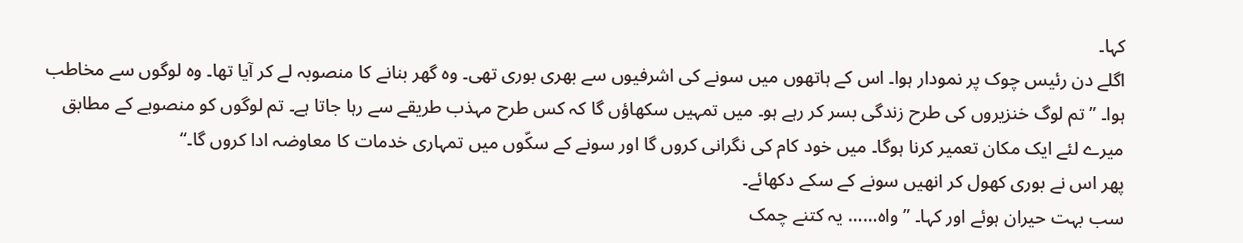کہا۔
اگلے دن رئیس چوک پر نمودار ہوا۔ اس کے ہاتھوں میں سونے کی اشرفیوں سے بھری بوری تھی۔ وہ گھر بنانے کا منصوبہ لے کر آیا تھا۔ وہ لوگوں سے مخاطب ہوا۔ ”تم لوگ خنزیروں کی طرح زندگی بسر کر رہے ہو۔ میں تمہیں سکھاؤں گا کہ کس طرح مہذب طریقے سے رہا جاتا ہے۔ تم لوگوں کو منصوبے کے مطابق میرے لئے ایک مکان تعمیر کرنا ہوگا۔ میں خود کام کی نگرانی کروں گا اور سونے کے سکّوں میں تمہاری خدمات کا معاوضہ ادا کروں گا۔“
پھر اس نے بوری کھول کر انھیں سونے کے سکے دکھائے۔
سب بہت حیران ہوئے اور کہا۔ ”واہ…… یہ کتنے چمک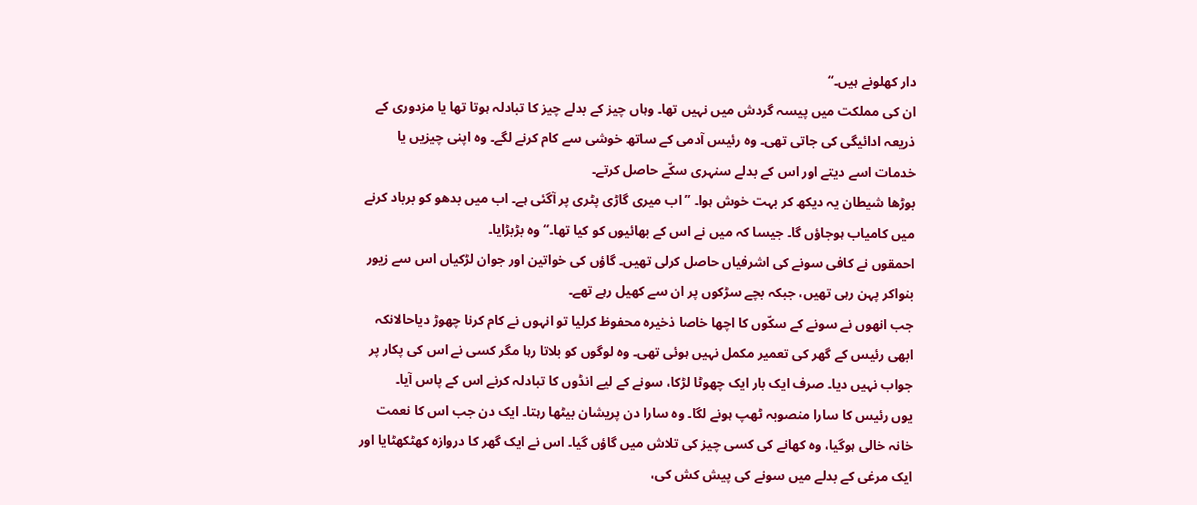دار کھلونے ہیں۔“
ان کی مملکت میں پیسہ گردش میں نہیں تھا۔ وہاں چیز کے بدلے چیز کا تبادلہ ہوتا تھا یا مزدوری کے ذریعہ ادائیگی کی جاتی تھی۔ وہ رئیس آدمی کے ساتھ خوشی سے کام کرنے لگے۔ وہ اپنی چیزیں یا خدمات اسے دیتے اور اس کے بدلے سنہری سکّے حاصل کرتے۔
بوڑھا شیطان یہ دیکھ کر بہت خوش ہوا۔ ”اب میری گاڑی پٹری پر آگئی ہے۔ اب میں بدھو کو برباد کرنے میں کامیاب ہوجاؤں گا۔ جیسا کہ میں نے اس کے بھائیوں کو کیا تھا۔“ وہ بڑبڑایا۔
احمقوں نے کافی سونے کی اشرفیاں حاصل کرلی تھیں۔ گاؤں کی خواتین اور جوان لڑکیاں اس سے زیور بنواکر پہن رہی تھیں، جبکہ بچے سڑکوں پر ان سے کھیل رہے تھے۔
جب انھوں نے سونے کے سکّوں کا اچھا خاصا ذخیرہ محفوظ کرلیا تو انہوں نے کام کرنا چھوڑ دیاحالانکہ ابھی رئیس کے گھر کی تعمیر مکمل نہیں ہوئی تھی۔ وہ لوگوں کو بلاتا رہا مگر کسی نے اس کی پکار پر جواب نہیں دیا۔ صرف ایک بار ایک چھوٹا لڑکا، سونے کے لیے انڈوں کا تبادلہ کرنے اس کے پاس آیا۔
یوں رئیس کا سارا منصوبہ ٹھپ ہونے لگا۔ وہ سارا دن پریشان بیٹھا رہتا۔ ایک دن جب اس کا نعمت خانہ خالی ہوگیا، وہ کھانے کی کسی چیز کی تلاش میں گاؤں گیا۔ اس نے ایک گھر کا دروازہ کھٹکھٹایا اور ایک مرغی کے بدلے میں سونے کی پیش کش کی،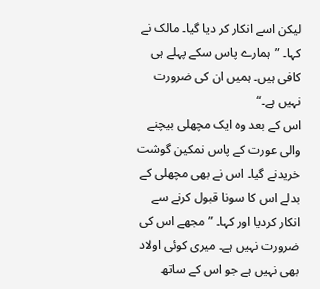لیکن اسے انکار کر دیا گیا۔ مالک نے کہا۔ ”ہمارے پاس سکے پہلے ہی کافی ہیں۔ ہمیں ان کی ضرورت نہیں ہے۔“
اس کے بعد وہ ایک مچھلی بیچنے والی عورت کے پاس نمکین گوشت خریدنے گیا۔ اس نے بھی مچھلی کے بدلے اس کا سونا قبول کرنے سے انکار کردیا اور کہا۔ ”مجھے اس کی ضرورت نہیں ہے۔ میری کوئی اولاد بھی نہیں ہے جو اس کے ساتھ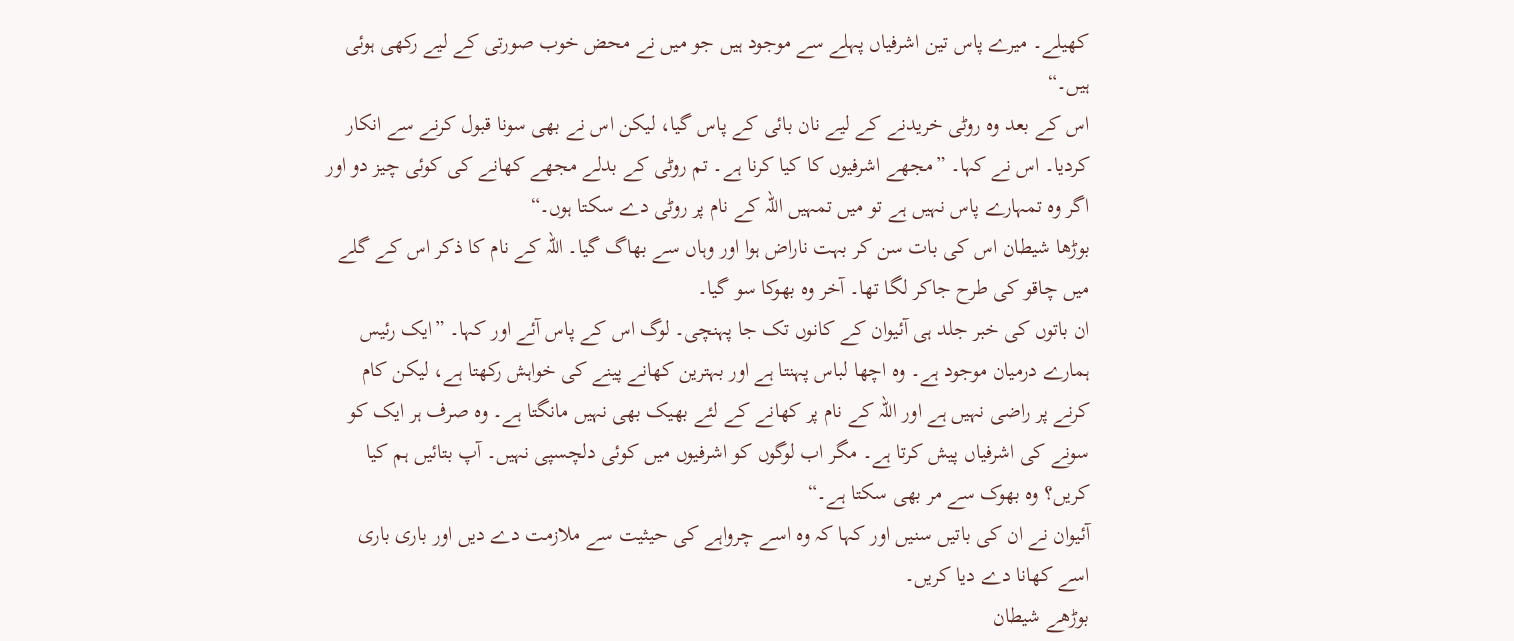کھیلے۔ میرے پاس تین اشرفیاں پہلے سے موجود ہیں جو میں نے محض خوب صورتی کے لیے رکھی ہوئی ہیں۔“
اس کے بعد وہ روٹی خریدنے کے لیے نان بائی کے پاس گیا، لیکن اس نے بھی سونا قبول کرنے سے انکار کردیا۔ اس نے کہا۔ ”مجھے اشرفیوں کا کیا کرنا ہے۔ تم روٹی کے بدلے مجھے کھانے کی کوئی چیز دو اور اگر وہ تمہارے پاس نہیں ہے تو میں تمہیں اللہ کے نام پر روٹی دے سکتا ہوں۔“
بوڑھا شیطان اس کی بات سن کر بہت ناراض ہوا اور وہاں سے بھاگ گیا۔ اللہ کے نام کا ذکر اس کے گلے میں چاقو کی طرح جاکر لگا تھا۔ آخر وہ بھوکا سو گیا۔
ان باتوں کی خبر جلد ہی آئیوان کے کانوں تک جا پہنچی۔ لوگ اس کے پاس آئے اور کہا۔ ”ایک رئیس ہمارے درمیان موجود ہے۔ وہ اچھا لباس پہنتا ہے اور بہترین کھانے پینے کی خواہش رکھتا ہے، لیکن کام کرنے پر راضی نہیں ہے اور اللہ کے نام پر کھانے کے لئے بھیک بھی نہیں مانگتا ہے۔ وہ صرف ہر ایک کو سونے کی اشرفیاں پیش کرتا ہے۔ مگر اب لوگوں کو اشرفیوں میں کوئی دلچسپی نہیں۔ آپ بتائیں ہم کیا کریں؟ وہ بھوک سے مر بھی سکتا ہے۔“
آئیوان نے ان کی باتیں سنیں اور کہا کہ وہ اسے چرواہے کی حیثیت سے ملازمت دے دیں اور باری باری اسے کھانا دے دیا کریں۔
بوڑھے شیطان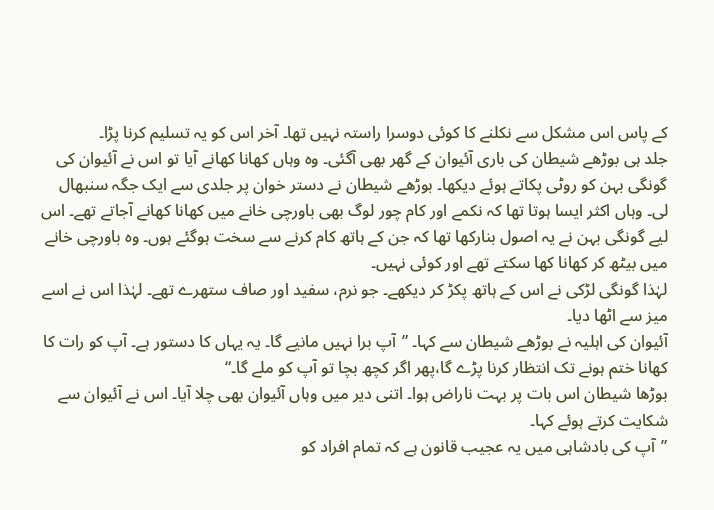کے پاس اس مشکل سے نکلنے کا کوئی دوسرا راستہ نہیں تھا۔ آخر اس کو یہ تسلیم کرنا پڑا۔
جلد ہی بوڑھے شیطان کی باری آئیوان کے گھر بھی آگئی۔ وہ وہاں کھانا کھانے آیا تو اس نے آئیوان کی گونگی بہن کو روٹی پکاتے ہوئے دیکھا۔ بوڑھے شیطان نے دستر خوان پر جلدی سے ایک جگہ سنبھال لی۔ وہاں اکثر ایسا ہوتا تھا کہ نکمے اور کام چور لوگ بھی باورچی خانے میں کھانا کھانے آجاتے تھے۔ اس لیے گونگی بہن نے یہ اصول بنارکھا تھا کہ جن کے ہاتھ کام کرنے سے سخت ہوگئے ہوں۔ وہ باورچی خانے میں بیٹھ کر کھانا کھا سکتے تھے اور کوئی نہیں۔
لہٰذا گونگی لڑکی نے اس کے ہاتھ پکڑ کر دیکھے۔ جو نرم، سفید اور صاف ستھرے تھے۔ لہٰذا اس نے اسے میز سے اٹھا دیا۔
آئیوان کی اہلیہ نے بوڑھے شیطان سے کہا۔ ”آپ برا نہیں مانیے گا۔ یہ یہاں کا دستور ہے۔ آپ کو رات کا کھانا ختم ہونے تک انتظار کرنا پڑے گا،پھر اگر کچھ بچا تو آپ کو ملے گا۔“
بوڑھا شیطان اس بات پر بہت ناراض ہوا۔ اتنی دیر میں وہاں آئیوان بھی چلا آیا۔ اس نے آئیوان سے شکایت کرتے ہوئے کہا۔
”آپ کی بادشاہی میں یہ عجیب قانون ہے کہ تمام افراد کو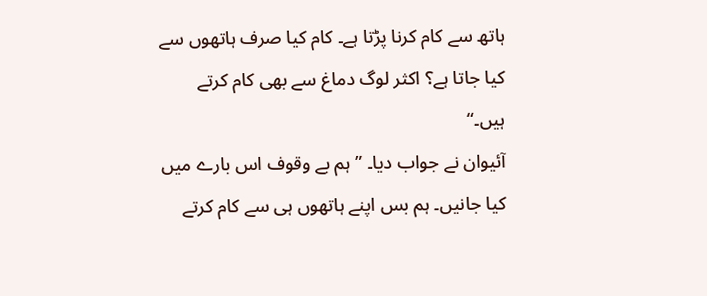ہاتھ سے کام کرنا پڑتا ہے۔ کام کیا صرف ہاتھوں سے کیا جاتا ہے؟ اکثر لوگ دماغ سے بھی کام کرتے ہیں۔“
آئیوان نے جواب دیا۔ ”ہم بے وقوف اس بارے میں کیا جانیں۔ ہم بس اپنے ہاتھوں ہی سے کام کرتے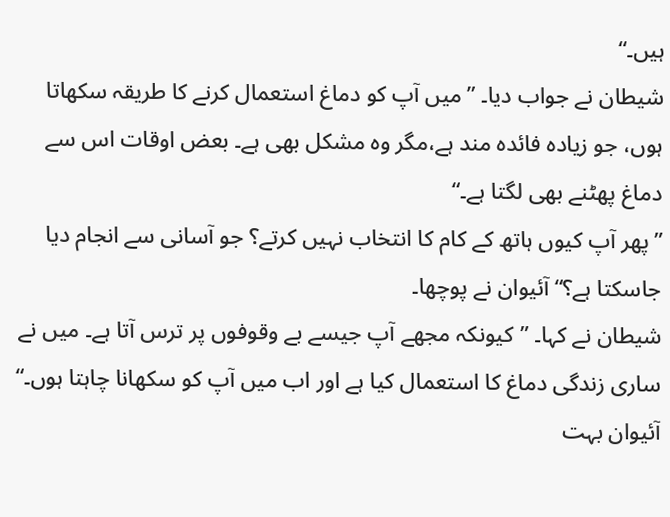ہیں۔“
شیطان نے جواب دیا۔ ”میں آپ کو دماغ استعمال کرنے کا طریقہ سکھاتا ہوں، جو زیادہ فائدہ مند ہے،مگر وہ مشکل بھی ہے۔ بعض اوقات اس سے دماغ پھٹنے بھی لگتا ہے۔“
”پھر آپ کیوں ہاتھ کے کام کا انتخاب نہیں کرتے؟ جو آسانی سے انجام دیا جاسکتا ہے؟“ آئیوان نے پوچھا۔
شیطان نے کہا۔ ”کیونکہ مجھے آپ جیسے بے وقوفوں پر ترس آتا ہے۔ میں نے ساری زندگی دماغ کا استعمال کیا ہے اور اب میں آپ کو سکھانا چاہتا ہوں۔“
آئیوان بہت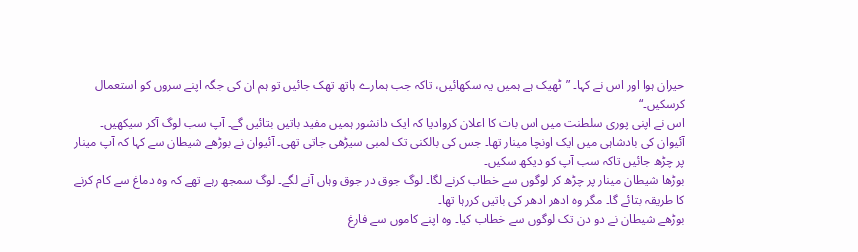حیران ہوا اور اس نے کہا۔ ”ٹھیک ہے ہمیں یہ سکھائیں، تاکہ جب ہمارے ہاتھ تھک جائیں تو ہم ان کی جگہ اپنے سروں کو استعمال کرسکیں۔“
اس نے اپنی پوری سلطنت میں اس بات کا اعلان کروادیا کہ ایک دانشور ہمیں مفید باتیں بتائیں گے۔ آپ سب لوگ آکر سیکھیں۔
آئیوان کی بادشاہی میں ایک اونچا مینار تھا۔ جس کی بالکنی تک لمبی سیڑھی جاتی تھی۔ آئیوان نے بوڑھے شیطان سے کہا کہ آپ مینار پر چڑھ جائیں تاکہ سب آپ کو دیکھ سکیں۔
بوڑھا شیطان مینار پر چڑھ کر لوگوں سے خطاب کرنے لگا۔ لوگ جوق در جوق وہاں آنے لگے۔ لوگ سمجھ رہے تھے کہ وہ دماغ سے کام کرنے کا طریقہ بتائے گا۔ مگر وہ ادھر ادھر کی باتیں کررہا تھا۔
بوڑھے شیطان نے دو دن تک لوگوں سے خطاب کیا۔ وہ اپنے کاموں سے فارغ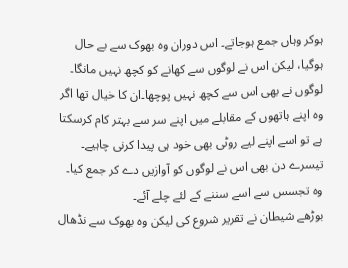ہوکر وہاں جمع ہوجاتے۔ اس دوران وہ بھوک سے بے حال ہوگیا، لیکن اس نے لوگوں سے کھانے کو کچھ نہیں مانگا۔ لوگوں نے بھی اس سے کچھ نہیں پوچھا۔ان کا خیال تھا اگر وہ اپنے ہاتھوں کے مقابلے میں اپنے سر سے بہتر کام کرسکتا ہے تو اسے اپنے لیے روٹی بھی خود ہی پیدا کرنی چاہیے۔ تیسرے دن بھی اس نے لوگوں کو آوازیں دے کر جمع کیا۔ وہ تجسس سے اسے سننے کے لئے چلے آئے۔
بوڑھے شیطان نے تقریر شروع کی لیکن وہ بھوک سے نڈھال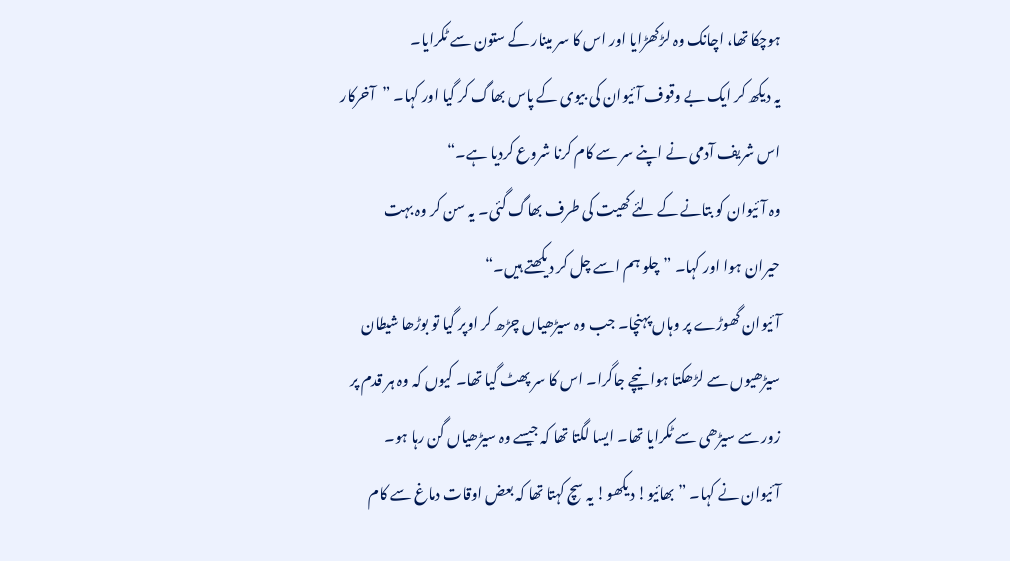ہوچکا تھا، اچانک وہ لڑکھڑایا اور اس کا سر مینار کے ستون سے ٹکرایا۔
یہ دیکھ کر ایک بے وقوف آئیوان کی بیوی کے پاس بھاگ کر گیا اور کہا۔ ”آخرکار اس شریف آدمی نے اپنے سر سے کام کرنا شروع کردیا ہے۔“
وہ آئیوان کو بتانے کے لئے کھیت کی طرف بھاگ گئی۔ یہ سن کر وہ بہت حیران ہوا اور کہا۔ ”چلو ہم اسے چل کر دیکھتے ہیں۔“
آئیوان گھوڑے پر وہاں پہنچا۔ جب وہ سیڑھیاں چڑھ کر اوپر گیا تو بوڑھا شیطان سیڑھیوں سے لڑھکتا ہوا نیچے جاگرا۔ اس کا سر پھٹ گیا تھا۔ کیوں کہ وہ ہر قدم پر زور سے سیڑھی سے ٹکرایا تھا۔ ایسا لگتا تھا کہ جیسے وہ سیڑھیاں گن رہا ہو۔
آئیوان نے کہا۔ ”بھائیو! دیکھو! یہ سچ کہتا تھا کہ بعض اوقات دماغ سے کام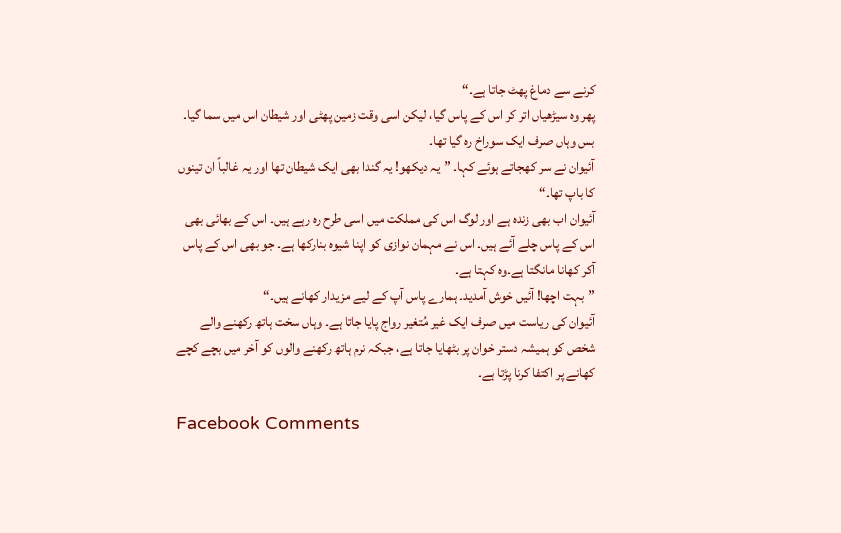کرنے سے دماغ پھٹ جاتا ہے۔“
پھر وہ سیڑھیاں اتر کر اس کے پاس گیا، لیکن اسی وقت زمین پھٹی اور شیطان اس میں سما گیا۔ بس وہاں صرف ایک سوراخ رہ گیا تھا۔
آئیوان نے سر کھجاتے ہوئے کہا۔ ”یہ دیکھو! یہ گندا بھی ایک شیطان تھا اور یہ غالباً ان تینوں کا باپ تھا۔“
آئیوان اب بھی زندہ ہے اور لوگ اس کی مملکت میں اسی طرح رہ رہے ہیں۔ اس کے بھائی بھی اس کے پاس چلے آئے ہیں۔ اس نے مہمان نوازی کو اپنا شیوہ بنارکھا ہے۔ جو بھی اس کے پاس آکر کھانا مانگتا ہے۔وہ کہتا ہے۔
”بہت اچھا! آئیں خوش آمدید۔ ہمارے پاس آپ کے لیے مزیدار کھانے ہیں۔“
آئیوان کی ریاست میں صرف ایک غیر مُتغیر رواج پایا جاتا ہے۔ وہاں سخت ہاتھ رکھنے والے شخص کو ہمیشہ دستر خوان پر بٹھایا جاتا ہے، جبکہ نرم ہاتھ رکھنے والوں کو آخر میں بچے کچے کھانے پر اکتفا کرنا پڑتا ہے۔

Facebook Comments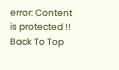error: Content is protected !!
Back To Top